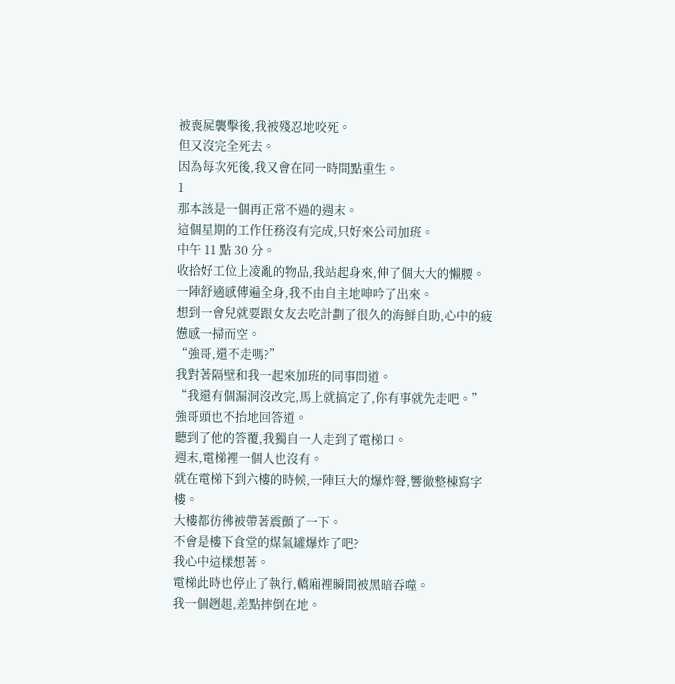被喪屍襲擊後,我被殘忍地咬死。
但又沒完全死去。
因為每次死後,我又會在同一時間點重生。
1
那本該是一個再正常不過的週末。
這個星期的工作任務沒有完成,只好來公司加班。
中午 11 點 30 分。
收拾好工位上凌亂的物品,我站起身來,伸了個大大的懶腰。
一陣舒適感傳遍全身,我不由自主地呻吟了出來。
想到一會兒就要跟女友去吃計劃了很久的海鮮自助,心中的疲憊感一掃而空。
“強哥,還不走嗎?”
我對著隔壁和我一起來加班的同事問道。
“我還有個漏洞沒改完,馬上就搞定了,你有事就先走吧。”
強哥頭也不抬地回答道。
聽到了他的答覆,我獨自一人走到了電梯口。
週末,電梯裡一個人也沒有。
就在電梯下到六樓的時候,一陣巨大的爆炸聲,響徹整棟寫字樓。
大樓都彷彿被帶著震顫了一下。
不會是樓下食堂的煤氣罐爆炸了吧?
我心中這樣想著。
電梯此時也停止了執行,轎廂裡瞬間被黑暗吞噬。
我一個趔趄,差點摔倒在地。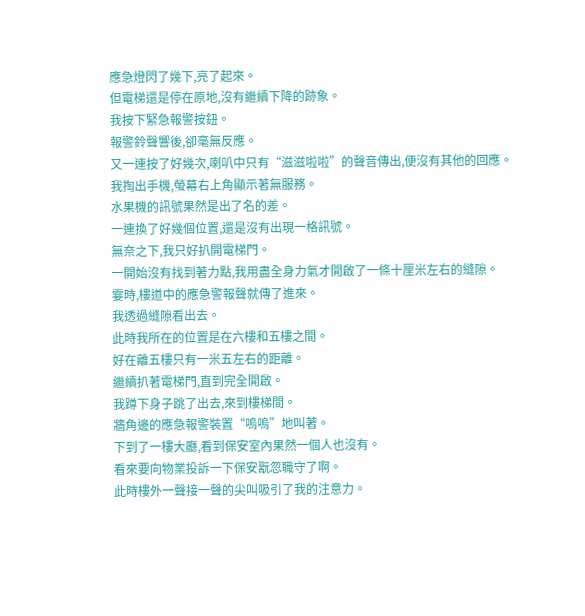應急燈閃了幾下,亮了起來。
但電梯還是停在原地,沒有繼續下降的跡象。
我按下緊急報警按鈕。
報警鈴聲響後,卻毫無反應。
又一連按了好幾次,喇叭中只有“滋滋啦啦”的聲音傳出,便沒有其他的回應。
我掏出手機,螢幕右上角顯示著無服務。
水果機的訊號果然是出了名的差。
一連換了好幾個位置,還是沒有出現一格訊號。
無奈之下,我只好扒開電梯門。
一開始沒有找到著力點,我用盡全身力氣才開啟了一條十厘米左右的縫隙。
霎時,樓道中的應急警報聲就傳了進來。
我透過縫隙看出去。
此時我所在的位置是在六樓和五樓之間。
好在離五樓只有一米五左右的距離。
繼續扒著電梯門,直到完全開啟。
我蹲下身子跳了出去,來到樓梯間。
牆角邊的應急報警裝置“嗚嗚”地叫著。
下到了一樓大廳,看到保安室內果然一個人也沒有。
看來要向物業投訴一下保安翫忽職守了啊。
此時樓外一聲接一聲的尖叫吸引了我的注意力。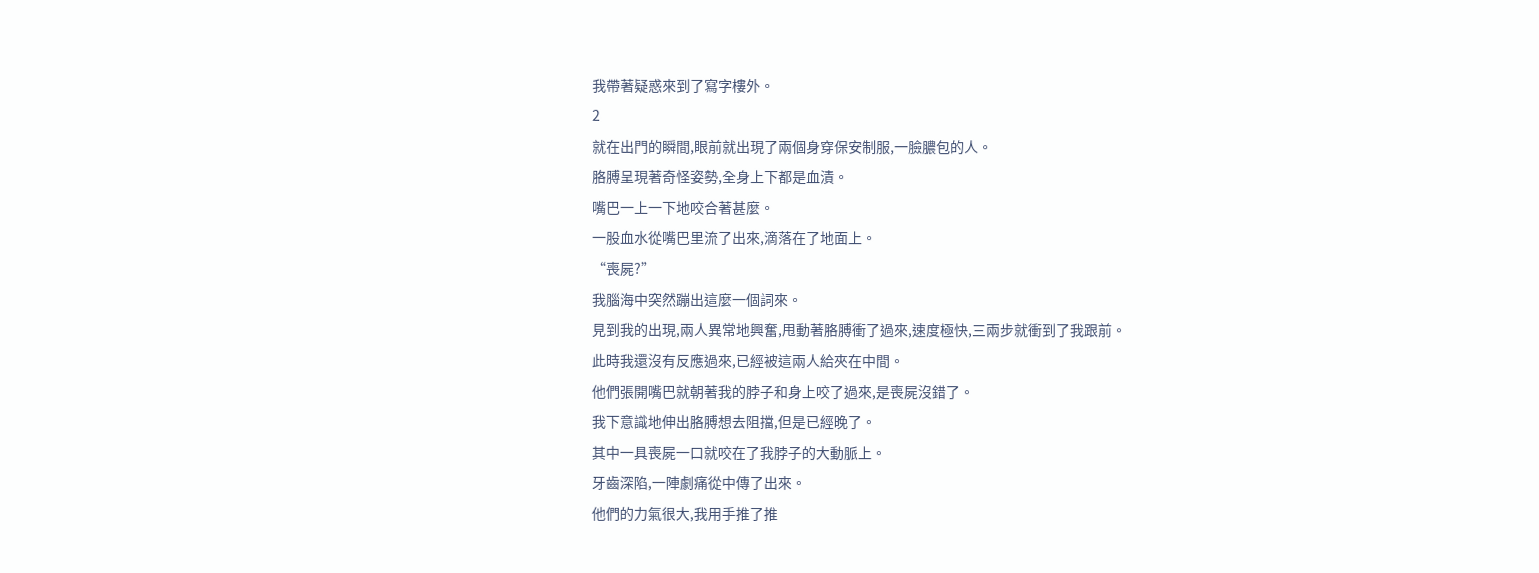我帶著疑惑來到了寫字樓外。
2
就在出門的瞬間,眼前就出現了兩個身穿保安制服,一臉膿包的人。
胳膊呈現著奇怪姿勢,全身上下都是血漬。
嘴巴一上一下地咬合著甚麼。
一股血水從嘴巴里流了出來,滴落在了地面上。
“喪屍?”
我腦海中突然蹦出這麼一個詞來。
見到我的出現,兩人異常地興奮,甩動著胳膊衝了過來,速度極快,三兩步就衝到了我跟前。
此時我還沒有反應過來,已經被這兩人給夾在中間。
他們張開嘴巴就朝著我的脖子和身上咬了過來,是喪屍沒錯了。
我下意識地伸出胳膊想去阻擋,但是已經晚了。
其中一具喪屍一口就咬在了我脖子的大動脈上。
牙齒深陷,一陣劇痛從中傳了出來。
他們的力氣很大,我用手推了推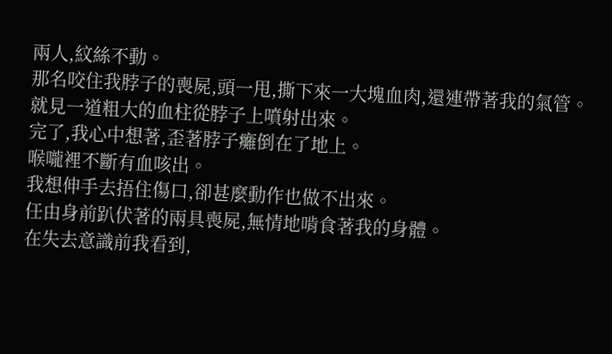兩人,紋絲不動。
那名咬住我脖子的喪屍,頭一甩,撕下來一大塊血肉,還連帶著我的氣管。
就見一道粗大的血柱從脖子上噴射出來。
完了,我心中想著,歪著脖子癱倒在了地上。
喉嚨裡不斷有血咳出。
我想伸手去捂住傷口,卻甚麼動作也做不出來。
任由身前趴伏著的兩具喪屍,無情地啃食著我的身體。
在失去意識前我看到,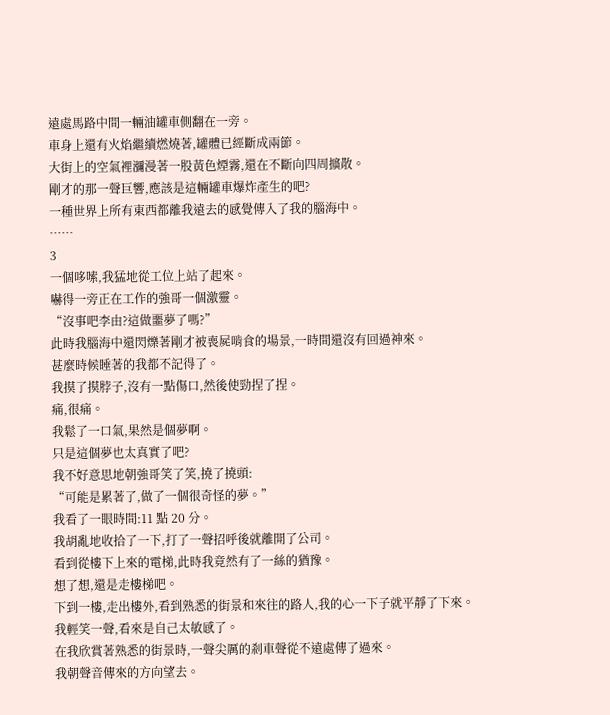遠處馬路中間一輛油罐車側翻在一旁。
車身上還有火焰繼續燃燒著,罐體已經斷成兩節。
大街上的空氣裡瀰漫著一股黃色煙霧,還在不斷向四周擴散。
剛才的那一聲巨響,應該是這輛罐車爆炸產生的吧?
一種世界上所有東西都離我遠去的感覺傳入了我的腦海中。
……
3
一個哆嗦,我猛地從工位上站了起來。
嚇得一旁正在工作的強哥一個激靈。
“沒事吧李由?這做噩夢了嗎?”
此時我腦海中還閃爍著剛才被喪屍啃食的場景,一時間還沒有回過神來。
甚麼時候睡著的我都不記得了。
我摸了摸脖子,沒有一點傷口,然後使勁捏了捏。
痛,很痛。
我鬆了一口氣,果然是個夢啊。
只是這個夢也太真實了吧?
我不好意思地朝強哥笑了笑,撓了撓頭:
“可能是累著了,做了一個很奇怪的夢。”
我看了一眼時間:11 點 20 分。
我胡亂地收拾了一下,打了一聲招呼後就離開了公司。
看到從樓下上來的電梯,此時我竟然有了一絲的猶豫。
想了想,還是走樓梯吧。
下到一樓,走出樓外,看到熟悉的街景和來往的路人,我的心一下子就平靜了下來。
我輕笑一聲,看來是自己太敏感了。
在我欣賞著熟悉的街景時,一聲尖厲的剎車聲從不遠處傳了過來。
我朝聲音傳來的方向望去。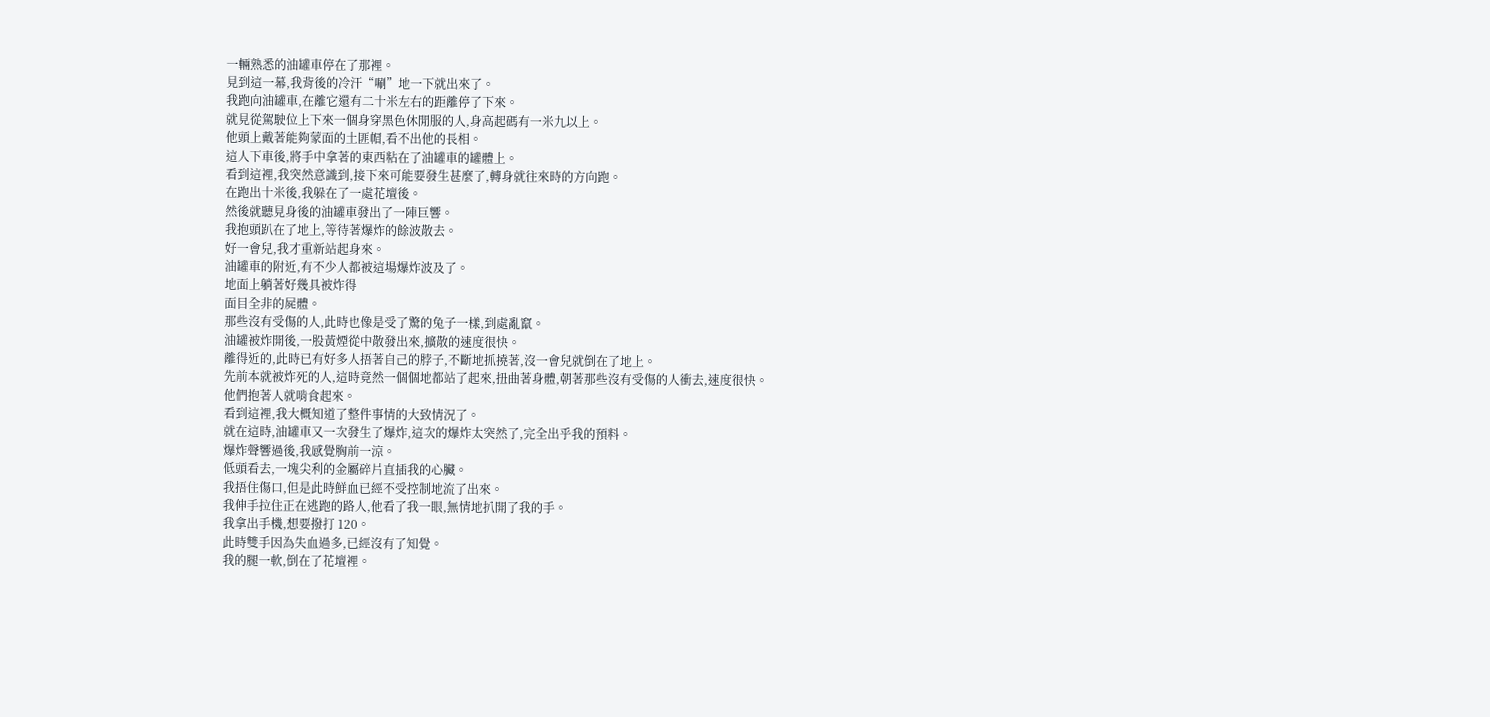一輛熟悉的油罐車停在了那裡。
見到這一幕,我背後的冷汗“唰”地一下就出來了。
我跑向油罐車,在離它還有二十米左右的距離停了下來。
就見從駕駛位上下來一個身穿黑色休閒服的人,身高起碼有一米九以上。
他頭上戴著能夠蒙面的土匪帽,看不出他的長相。
這人下車後,將手中拿著的東西粘在了油罐車的罐體上。
看到這裡,我突然意識到,接下來可能要發生甚麼了,轉身就往來時的方向跑。
在跑出十米後,我躲在了一處花壇後。
然後就聽見身後的油罐車發出了一陣巨響。
我抱頭趴在了地上,等待著爆炸的餘波散去。
好一會兒,我才重新站起身來。
油罐車的附近,有不少人都被這場爆炸波及了。
地面上躺著好幾具被炸得
面目全非的屍體。
那些沒有受傷的人,此時也像是受了驚的兔子一樣,到處亂竄。
油罐被炸開後,一股黃煙從中散發出來,擴散的速度很快。
離得近的,此時已有好多人捂著自己的脖子,不斷地抓撓著,沒一會兒就倒在了地上。
先前本就被炸死的人,這時竟然一個個地都站了起來,扭曲著身體,朝著那些沒有受傷的人衝去,速度很快。
他們抱著人就啃食起來。
看到這裡,我大概知道了整件事情的大致情況了。
就在這時,油罐車又一次發生了爆炸,這次的爆炸太突然了,完全出乎我的預料。
爆炸聲響過後,我感覺胸前一涼。
低頭看去,一塊尖利的金屬碎片直插我的心臟。
我捂住傷口,但是此時鮮血已經不受控制地流了出來。
我伸手拉住正在逃跑的路人,他看了我一眼,無情地扒開了我的手。
我拿出手機,想要撥打 120。
此時雙手因為失血過多,已經沒有了知覺。
我的腿一軟,倒在了花壇裡。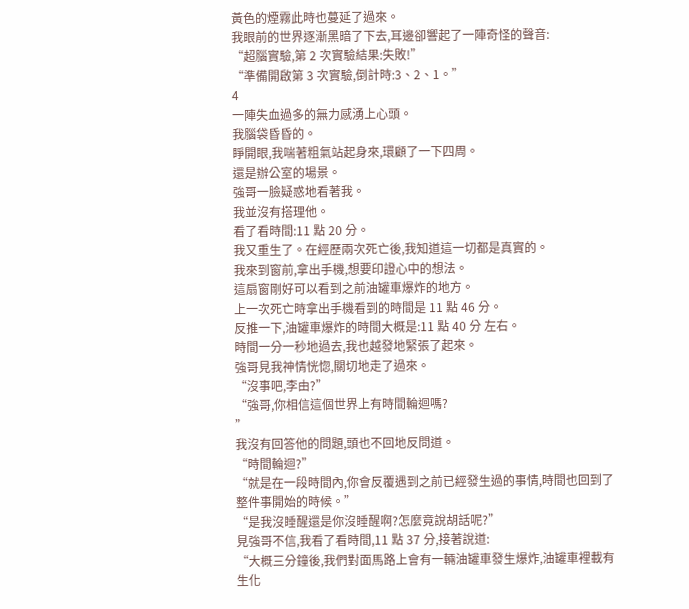黃色的煙霧此時也蔓延了過來。
我眼前的世界逐漸黑暗了下去,耳邊卻響起了一陣奇怪的聲音:
“超腦實驗,第 2 次實驗結果:失敗!”
“準備開啟第 3 次實驗,倒計時:3、2、1。”
4
一陣失血過多的無力感湧上心頭。
我腦袋昏昏的。
睜開眼,我喘著粗氣站起身來,環顧了一下四周。
還是辦公室的場景。
強哥一臉疑惑地看著我。
我並沒有搭理他。
看了看時間:11 點 20 分。
我又重生了。在經歷兩次死亡後,我知道這一切都是真實的。
我來到窗前,拿出手機,想要印證心中的想法。
這扇窗剛好可以看到之前油罐車爆炸的地方。
上一次死亡時拿出手機看到的時間是 11 點 46 分。
反推一下,油罐車爆炸的時間大概是:11 點 40 分 左右。
時間一分一秒地過去,我也越發地緊張了起來。
強哥見我神情恍惚,關切地走了過來。
“沒事吧,李由?”
“強哥,你相信這個世界上有時間輪迴嗎?
”
我沒有回答他的問題,頭也不回地反問道。
“時間輪迴?”
“就是在一段時間內,你會反覆遇到之前已經發生過的事情,時間也回到了整件事開始的時候。”
“是我沒睡醒還是你沒睡醒啊?怎麼竟說胡話呢?”
見強哥不信,我看了看時間,11 點 37 分,接著說道:
“大概三分鐘後,我們對面馬路上會有一輛油罐車發生爆炸,油罐車裡載有生化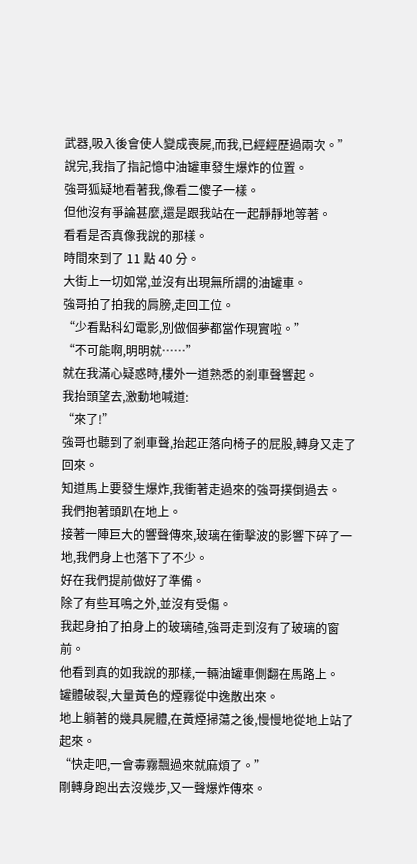武器,吸入後會使人變成喪屍,而我,已經經歷過兩次。”
說完,我指了指記憶中油罐車發生爆炸的位置。
強哥狐疑地看著我,像看二傻子一樣。
但他沒有爭論甚麼,還是跟我站在一起靜靜地等著。
看看是否真像我說的那樣。
時間來到了 11 點 40 分。
大街上一切如常,並沒有出現無所謂的油罐車。
強哥拍了拍我的肩膀,走回工位。
“少看點科幻電影,別做個夢都當作現實啦。”
“不可能啊,明明就……”
就在我滿心疑惑時,樓外一道熟悉的剎車聲響起。
我抬頭望去,激動地喊道:
“來了!”
強哥也聽到了剎車聲,抬起正落向椅子的屁股,轉身又走了回來。
知道馬上要發生爆炸,我衝著走過來的強哥撲倒過去。
我們抱著頭趴在地上。
接著一陣巨大的響聲傳來,玻璃在衝擊波的影響下碎了一地,我們身上也落下了不少。
好在我們提前做好了準備。
除了有些耳鳴之外,並沒有受傷。
我起身拍了拍身上的玻璃碴,強哥走到沒有了玻璃的窗前。
他看到真的如我說的那樣,一輛油罐車側翻在馬路上。
罐體破裂,大量黃色的煙霧從中逸散出來。
地上躺著的幾具屍體,在黃煙掃蕩之後,慢慢地從地上站了起來。
“快走吧,一會毒霧飄過來就麻煩了。”
剛轉身跑出去沒幾步,又一聲爆炸傳來。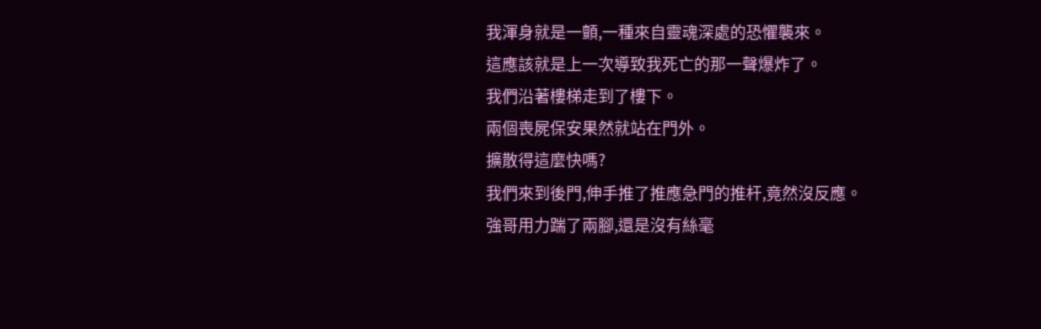我渾身就是一顫,一種來自靈魂深處的恐懼襲來。
這應該就是上一次導致我死亡的那一聲爆炸了。
我們沿著樓梯走到了樓下。
兩個喪屍保安果然就站在門外。
擴散得這麼快嗎?
我們來到後門,伸手推了推應急門的推杆,竟然沒反應。
強哥用力踹了兩腳,還是沒有絲毫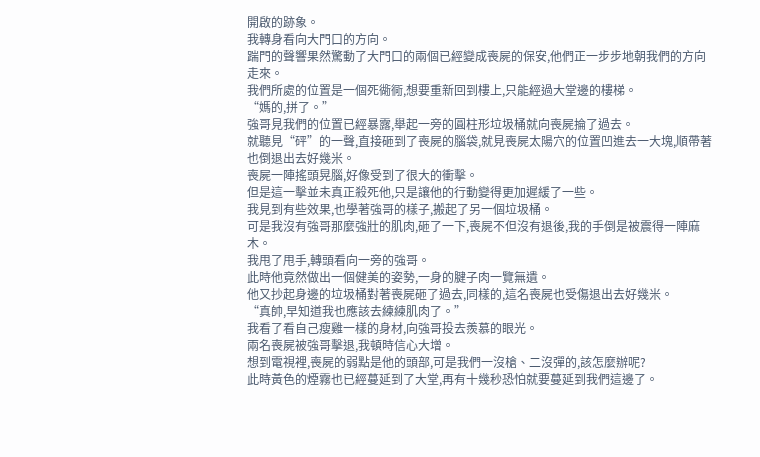開啟的跡象。
我轉身看向大門口的方向。
踹門的聲響果然驚動了大門口的兩個已經變成喪屍的保安,他們正一步步地朝我們的方向走來。
我們所處的位置是一個死衚衕,想要重新回到樓上,只能經過大堂邊的樓梯。
“媽的,拼了。”
強哥見我們的位置已經暴露,舉起一旁的圓柱形垃圾桶就向喪屍掄了過去。
就聽見“砰”的一聲,直接砸到了喪屍的腦袋,就見喪屍太陽穴的位置凹進去一大塊,順帶著也倒退出去好幾米。
喪屍一陣搖頭晃腦,好像受到了很大的衝擊。
但是這一擊並未真正殺死他,只是讓他的行動變得更加遲緩了一些。
我見到有些效果,也學著強哥的樣子,搬起了另一個垃圾桶。
可是我沒有強哥那麼強壯的肌肉,砸了一下,喪屍不但沒有退後,我的手倒是被震得一陣麻木。
我甩了甩手,轉頭看向一旁的強哥。
此時他竟然做出一個健美的姿勢,一身的腱子肉一覽無遺。
他又抄起身邊的垃圾桶對著喪屍砸了過去,同樣的,這名喪屍也受傷退出去好幾米。
“真帥,早知道我也應該去練練肌肉了。”
我看了看自己瘦雞一樣的身材,向強哥投去羨慕的眼光。
兩名喪屍被強哥擊退,我頓時信心大增。
想到電視裡,喪屍的弱點是他的頭部,可是我們一沒槍、二沒彈的,該怎麼辦呢?
此時黃色的煙霧也已經蔓延到了大堂,再有十幾秒恐怕就要蔓延到我們這邊了。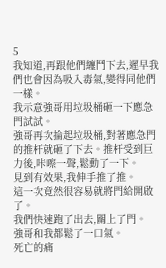5
我知道,再跟他們纏鬥下去,遲早我們也會因為吸入毒氣,變得同他們一樣。
我示意強哥用垃圾桶砸一下應急門試試。
強哥再次掄起垃圾桶,對著應急門的推杆就砸了下去。推杆受到巨力後,咔嚓一聲,鬆動了一下。
見到有效果,我伸手推了推。
這一次竟然很容易就將門給開啟了。
我們快速跑了出去,關上了門。
強哥和我都鬆了一口氣。
死亡的痛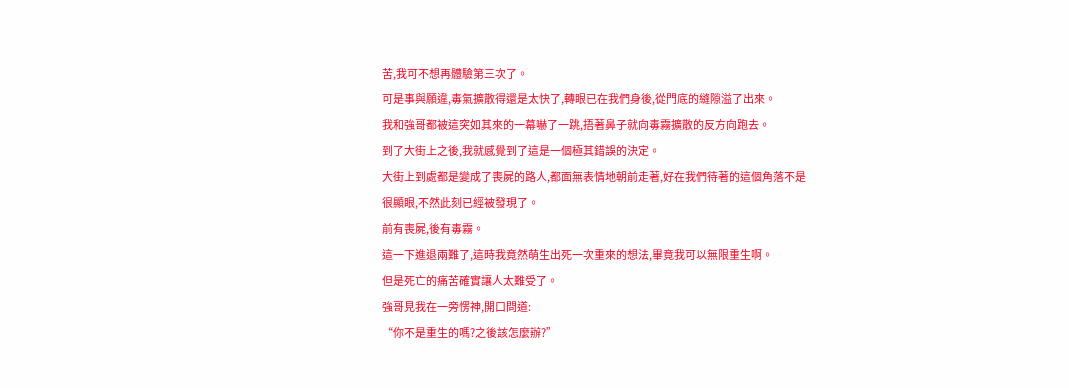苦,我可不想再體驗第三次了。
可是事與願違,毒氣擴散得還是太快了,轉眼已在我們身後,從門底的縫隙溢了出來。
我和強哥都被這突如其來的一幕嚇了一跳,捂著鼻子就向毒霧擴散的反方向跑去。
到了大街上之後,我就感覺到了這是一個極其錯誤的決定。
大街上到處都是變成了喪屍的路人,都面無表情地朝前走著,好在我們待著的這個角落不是很顯眼,不然此刻已經被發現了。
前有喪屍,後有毒霧。
這一下進退兩難了,這時我竟然萌生出死一次重來的想法,畢竟我可以無限重生啊。
但是死亡的痛苦確實讓人太難受了。
強哥見我在一旁愣神,開口問道:
“你不是重生的嗎?之後該怎麼辦?”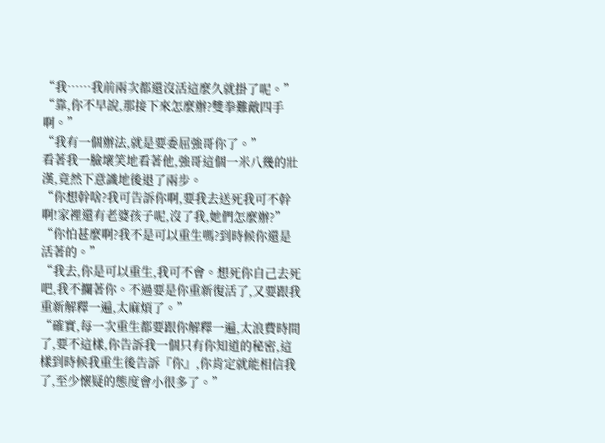“我……我前兩次都還沒活這麼久就掛了呢。”
“靠,你不早說,那接下來怎麼辦?雙拳難敵四手啊。”
“我有一個辦法,就是要委屈強哥你了。”
看著我一臉壞笑地看著他,強哥這個一米八幾的壯漢,竟然下意識地後退了兩步。
“你想幹啥?我可告訴你啊,要我去送死我可不幹啊!家裡還有老婆孩子呢,沒了我,她們怎麼辦?”
“你怕甚麼啊?我不是可以重生嗎?到時候你還是活著的。”
“我去,你是可以重生,我可不會。想死你自己去死吧,我不攔著你。不過要是你重新復活了,又要跟我重新解釋一遍,太麻煩了。”
“確實,每一次重生都要跟你解釋一遍,太浪費時間了,要不這樣,你告訴我一個只有你知道的秘密,這樣到時候我重生後告訴『你』,你肯定就能相信我了,至少懷疑的態度會小很多了。”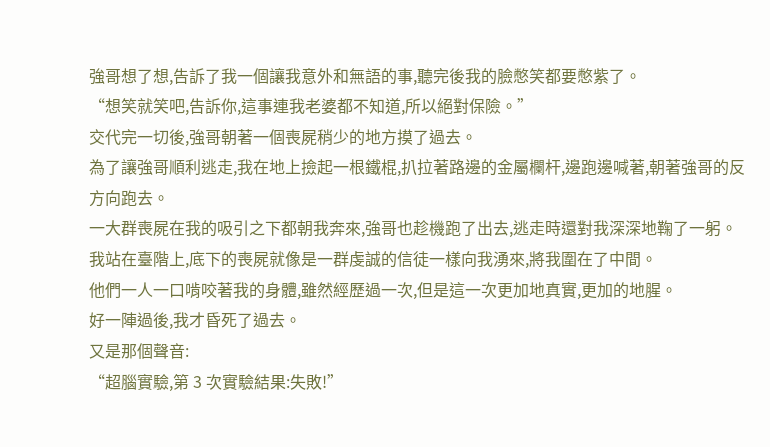強哥想了想,告訴了我一個讓我意外和無語的事,聽完後我的臉憋笑都要憋紫了。
“想笑就笑吧,告訴你,這事連我老婆都不知道,所以絕對保險。”
交代完一切後,強哥朝著一個喪屍稍少的地方摸了過去。
為了讓強哥順利逃走,我在地上撿起一根鐵棍,扒拉著路邊的金屬欄杆,邊跑邊喊著,朝著強哥的反方向跑去。
一大群喪屍在我的吸引之下都朝我奔來,強哥也趁機跑了出去,逃走時還對我深深地鞠了一躬。
我站在臺階上,底下的喪屍就像是一群虔誠的信徒一樣向我湧來,將我圍在了中間。
他們一人一口啃咬著我的身體,雖然經歷過一次,但是這一次更加地真實,更加的地腥。
好一陣過後,我才昏死了過去。
又是那個聲音:
“超腦實驗,第 3 次實驗結果:失敗!”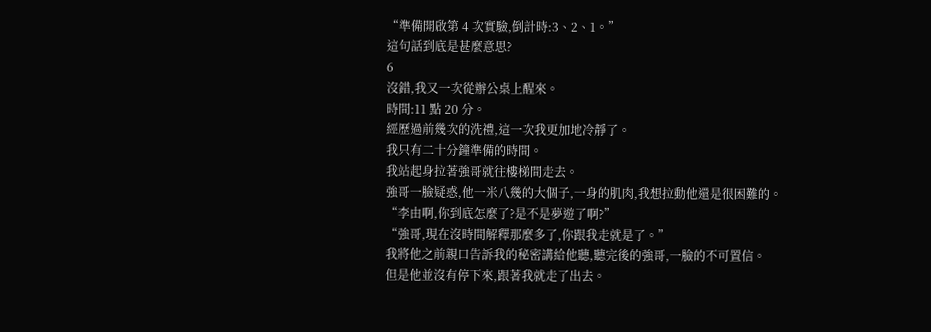“準備開啟第 4 次實驗,倒計時:3、2、1。”
這句話到底是甚麼意思?
6
沒錯,我又一次從辦公桌上醒來。
時間:11 點 20 分。
經歷過前幾次的洗禮,這一次我更加地冷靜了。
我只有二十分鐘準備的時間。
我站起身拉著強哥就往樓梯間走去。
強哥一臉疑惑,他一米八幾的大個子,一身的肌肉,我想拉動他還是很困難的。
“李由啊,你到底怎麼了?是不是夢遊了啊?”
“強哥,現在沒時間解釋那麼多了,你跟我走就是了。”
我將他之前親口告訴我的秘密講給他聽,聽完後的強哥,一臉的不可置信。
但是他並沒有停下來,跟著我就走了出去。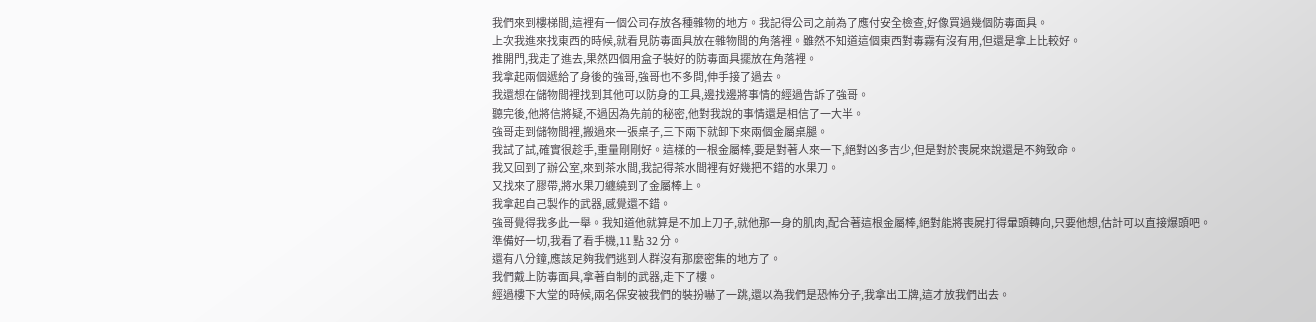我們來到樓梯間,這裡有一個公司存放各種雜物的地方。我記得公司之前為了應付安全檢查,好像買過幾個防毒面具。
上次我進來找東西的時候,就看見防毒面具放在雜物間的角落裡。雖然不知道這個東西對毒霧有沒有用,但還是拿上比較好。
推開門,我走了進去,果然四個用盒子裝好的防毒面具擺放在角落裡。
我拿起兩個遞給了身後的強哥,強哥也不多問,伸手接了過去。
我還想在儲物間裡找到其他可以防身的工具,邊找邊將事情的經過告訴了強哥。
聽完後,他將信將疑,不過因為先前的秘密,他對我說的事情還是相信了一大半。
強哥走到儲物間裡,搬過來一張桌子,三下兩下就卸下來兩個金屬桌腿。
我試了試,確實很趁手,重量剛剛好。這樣的一根金屬棒,要是對著人來一下,絕對凶多吉少,但是對於喪屍來說還是不夠致命。
我又回到了辦公室,來到茶水間,我記得茶水間裡有好幾把不錯的水果刀。
又找來了膠帶,將水果刀纏繞到了金屬棒上。
我拿起自己製作的武器,感覺還不錯。
強哥覺得我多此一舉。我知道他就算是不加上刀子,就他那一身的肌肉,配合著這根金屬棒,絕對能將喪屍打得暈頭轉向,只要他想,估計可以直接爆頭吧。
準備好一切,我看了看手機,11 點 32 分。
還有八分鐘,應該足夠我們逃到人群沒有那麼密集的地方了。
我們戴上防毒面具,拿著自制的武器,走下了樓。
經過樓下大堂的時候,兩名保安被我們的裝扮嚇了一跳,還以為我們是恐怖分子,我拿出工牌,這才放我們出去。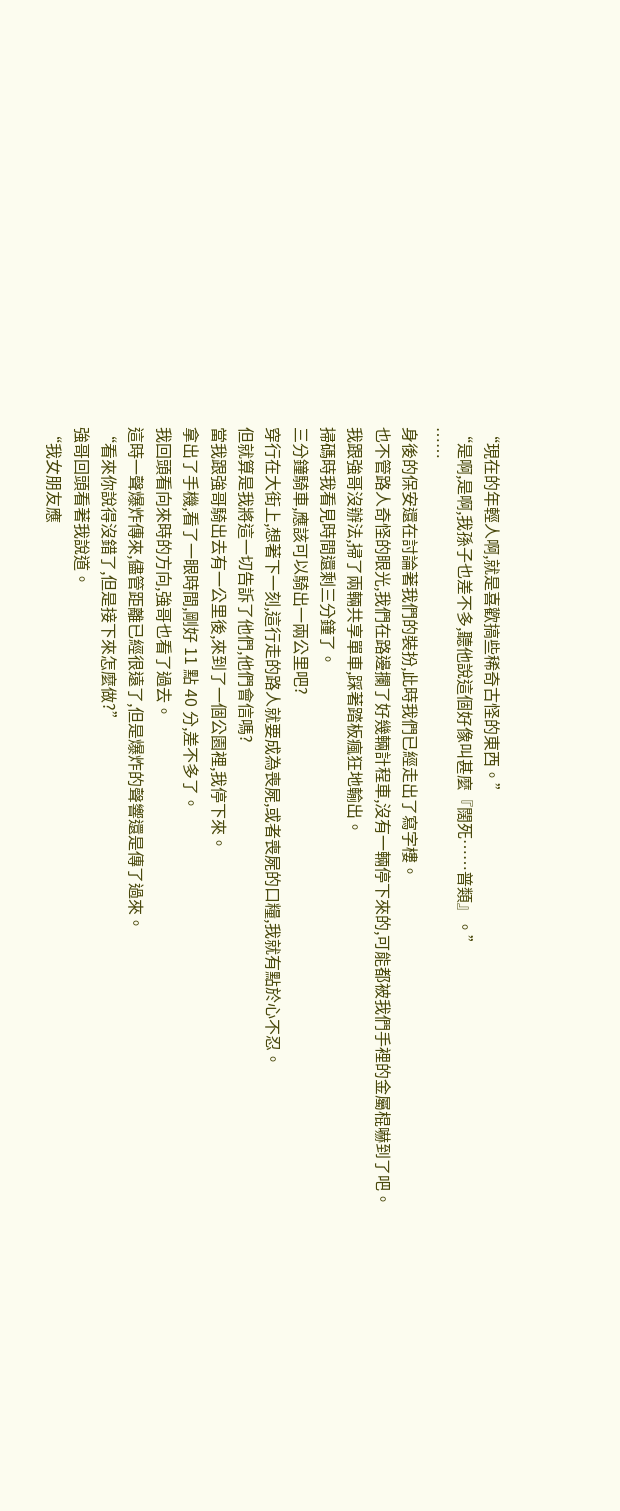“現在的年輕人啊,就是喜歡搞些稀奇古怪的東西。”
“是啊,是啊,我孫子也差不多,聽他說這個好像叫甚麼『闊死……普類』。”
……
身後的保安還在討論著我們的裝扮,此時我們已經走出了寫字樓。
也不管路人奇怪的眼光,我們在路邊攔了好幾輛計程車,沒有一輛停下來的,可能都被我們手裡的金屬棍嚇到了吧。
我跟強哥沒辦法,掃了兩輛共享單車,踩著踏板瘋狂地輸出。
掃碼時我看見時間還剩三分鐘了。
三分鐘騎車,應該可以騎出一兩公里吧?
穿行在大街上,想著下一刻,這行走的路人就要成為喪屍,或者喪屍的口糧,我就有點於心不忍。
但就算是我將這一切告訴了他們,他們會信嗎?
當我跟強哥騎出去有一公里後,來到了一個公園裡,我停下來。
拿出了手機,看了一眼時間,剛好 11 點 40 分,差不多了。
我回頭看向來時的方向,強哥也看了過去。
這時一聲爆炸傳來,儘管距離已經很遠了,但是爆炸的聲響還是傳了過來。
“看來你說得沒錯了,但是接下來怎麼做?”
強哥回頭看著我說道。
“我女朋友應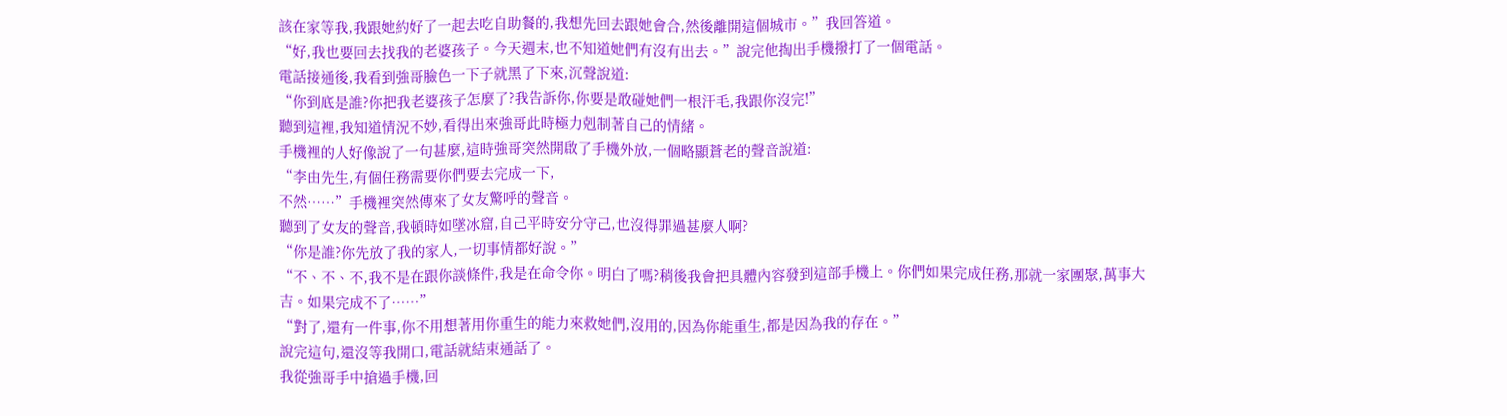該在家等我,我跟她約好了一起去吃自助餐的,我想先回去跟她會合,然後離開這個城市。”我回答道。
“好,我也要回去找我的老婆孩子。今天週末,也不知道她們有沒有出去。”說完他掏出手機撥打了一個電話。
電話接通後,我看到強哥臉色一下子就黑了下來,沉聲說道:
“你到底是誰?你把我老婆孩子怎麼了?我告訴你,你要是敢碰她們一根汗毛,我跟你沒完!”
聽到這裡,我知道情況不妙,看得出來強哥此時極力剋制著自己的情緒。
手機裡的人好像說了一句甚麼,這時強哥突然開啟了手機外放,一個略顯蒼老的聲音說道:
“李由先生,有個任務需要你們要去完成一下,
不然……”手機裡突然傳來了女友驚呼的聲音。
聽到了女友的聲音,我頓時如墜冰窟,自己平時安分守己,也沒得罪過甚麼人啊?
“你是誰?你先放了我的家人,一切事情都好說。”
“不、不、不,我不是在跟你談條件,我是在命令你。明白了嗎?稍後我會把具體內容發到這部手機上。你們如果完成任務,那就一家團聚,萬事大吉。如果完成不了……”
“對了,還有一件事,你不用想著用你重生的能力來救她們,沒用的,因為你能重生,都是因為我的存在。”
說完這句,還沒等我開口,電話就結束通話了。
我從強哥手中搶過手機,回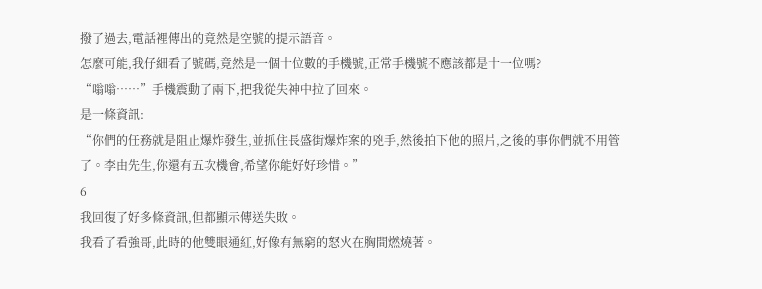撥了過去,電話裡傳出的竟然是空號的提示語音。
怎麼可能,我仔細看了號碼,竟然是一個十位數的手機號,正常手機號不應該都是十一位嗎?
“嗡嗡……”手機震動了兩下,把我從失神中拉了回來。
是一條資訊:
“你們的任務就是阻止爆炸發生,並抓住長盛街爆炸案的兇手,然後拍下他的照片,之後的事你們就不用管了。李由先生,你還有五次機會,希望你能好好珍惜。”
6
我回復了好多條資訊,但都顯示傳送失敗。
我看了看強哥,此時的他雙眼通紅,好像有無窮的怒火在胸間燃燒著。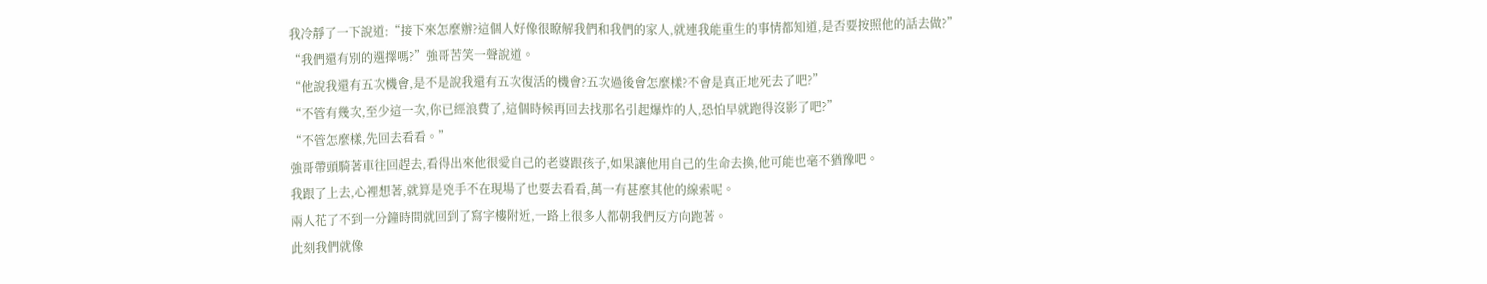我冷靜了一下說道:“接下來怎麼辦?這個人好像很瞭解我們和我們的家人,就連我能重生的事情都知道,是否要按照他的話去做?”
“我們還有別的選擇嗎?”強哥苦笑一聲說道。
“他說我還有五次機會,是不是說我還有五次復活的機會?五次過後會怎麼樣?不會是真正地死去了吧?”
“不管有幾次,至少這一次,你已經浪費了,這個時候再回去找那名引起爆炸的人,恐怕早就跑得沒影了吧?”
“不管怎麼樣,先回去看看。”
強哥帶頭騎著車往回趕去,看得出來他很愛自己的老婆跟孩子,如果讓他用自己的生命去換,他可能也毫不猶豫吧。
我跟了上去,心裡想著,就算是兇手不在現場了也要去看看,萬一有甚麼其他的線索呢。
兩人花了不到一分鐘時間就回到了寫字樓附近,一路上很多人都朝我們反方向跑著。
此刻我們就像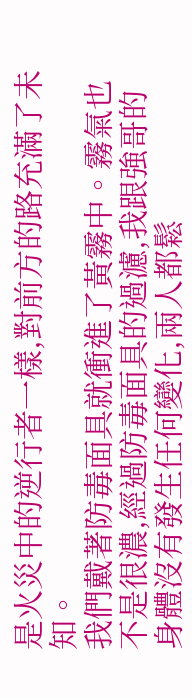是火災中的逆行者一樣,對前方的路充滿了未知。
我們戴著防毒面具就衝進了黃霧中。霧氣也
不是很濃,經過防毒面具的過濾,我跟強哥的身體沒有發生任何變化,兩人都鬆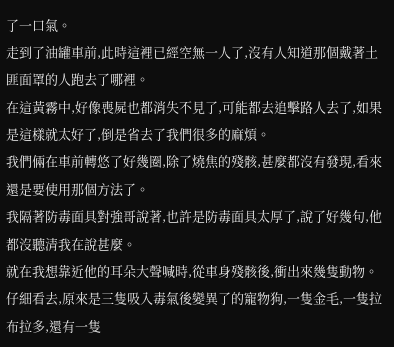了一口氣。
走到了油罐車前,此時這裡已經空無一人了,沒有人知道那個戴著土匪面罩的人跑去了哪裡。
在這黃霧中,好像喪屍也都消失不見了,可能都去追擊路人去了,如果是這樣就太好了,倒是省去了我們很多的麻煩。
我們倆在車前轉悠了好幾圈,除了燒焦的殘骸,甚麼都沒有發現,看來還是要使用那個方法了。
我隔著防毒面具對強哥說著,也許是防毒面具太厚了,說了好幾句,他都沒聽清我在說甚麼。
就在我想靠近他的耳朵大聲喊時,從車身殘骸後,衝出來幾隻動物。
仔細看去,原來是三隻吸入毒氣後變異了的寵物狗,一隻金毛,一隻拉布拉多,還有一隻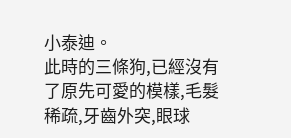小泰迪。
此時的三條狗,已經沒有了原先可愛的模樣,毛髮稀疏,牙齒外突,眼球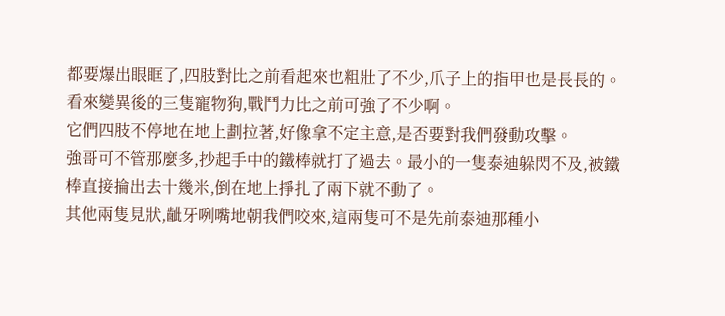都要爆出眼眶了,四肢對比之前看起來也粗壯了不少,爪子上的指甲也是長長的。
看來變異後的三隻寵物狗,戰鬥力比之前可強了不少啊。
它們四肢不停地在地上劃拉著,好像拿不定主意,是否要對我們發動攻擊。
強哥可不管那麼多,抄起手中的鐵棒就打了過去。最小的一隻泰迪躲閃不及,被鐵棒直接掄出去十幾米,倒在地上掙扎了兩下就不動了。
其他兩隻見狀,齜牙咧嘴地朝我們咬來,這兩隻可不是先前泰迪那種小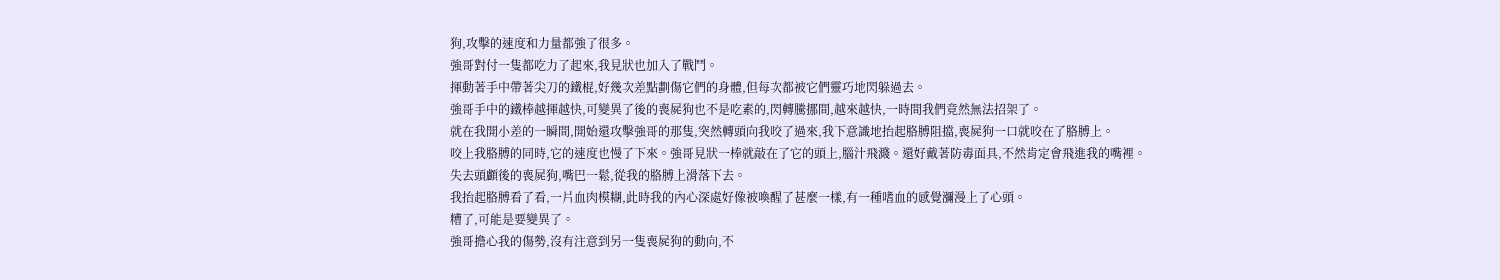狗,攻擊的速度和力量都強了很多。
強哥對付一隻都吃力了起來,我見狀也加入了戰鬥。
揮動著手中帶著尖刀的鐵棍,好幾次差點劃傷它們的身體,但每次都被它們靈巧地閃躲過去。
強哥手中的鐵棒越揮越快,可變異了後的喪屍狗也不是吃素的,閃轉騰挪間,越來越快,一時間我們竟然無法招架了。
就在我開小差的一瞬間,開始還攻擊強哥的那隻,突然轉頭向我咬了過來,我下意識地抬起胳膊阻擋,喪屍狗一口就咬在了胳膊上。
咬上我胳膊的同時,它的速度也慢了下來。強哥見狀一棒就敲在了它的頭上,腦汁飛濺。還好戴著防毒面具,不然肯定會飛進我的嘴裡。
失去頭顱後的喪屍狗,嘴巴一鬆,從我的胳膊上滑落下去。
我抬起胳膊看了看,一片血肉模糊,此時我的內心深處好像被喚醒了甚麼一樣,有一種嗜血的感覺瀰漫上了心頭。
糟了,可能是要變異了。
強哥擔心我的傷勢,沒有注意到另一隻喪屍狗的動向,不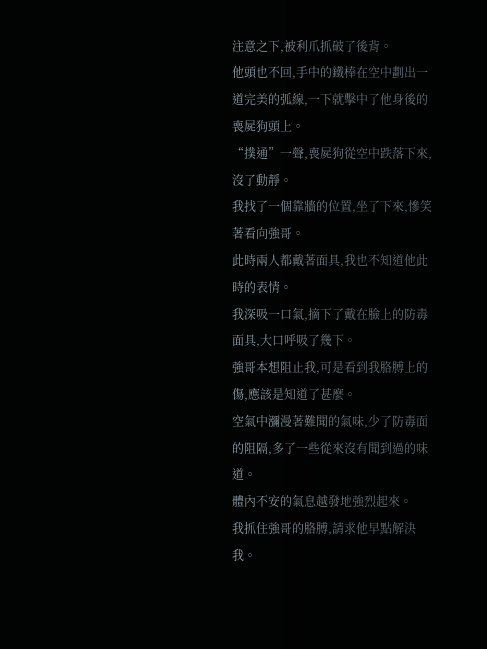注意之下,被利爪抓破了後背。
他頭也不回,手中的鐵棒在空中劃出一道完美的弧線,一下就擊中了他身後的喪屍狗頭上。
“撲通”一聲,喪屍狗從空中跌落下來,沒了動靜。
我找了一個靠牆的位置,坐了下來,慘笑著看向強哥。
此時兩人都戴著面具,我也不知道他此時的表情。
我深吸一口氣,摘下了戴在臉上的防毒面具,大口呼吸了幾下。
強哥本想阻止我,可是看到我胳膊上的傷,應該是知道了甚麼。
空氣中瀰漫著難聞的氣味,少了防毒面的阻隔,多了一些從來沒有聞到過的味道。
體內不安的氣息越發地強烈起來。
我抓住強哥的胳膊,請求他早點解決我。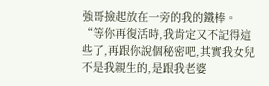強哥撿起放在一旁的我的鐵棒。
“等你再復活時,我肯定又不記得這些了,再跟你說個秘密吧,其實我女兒不是我親生的,是跟我老婆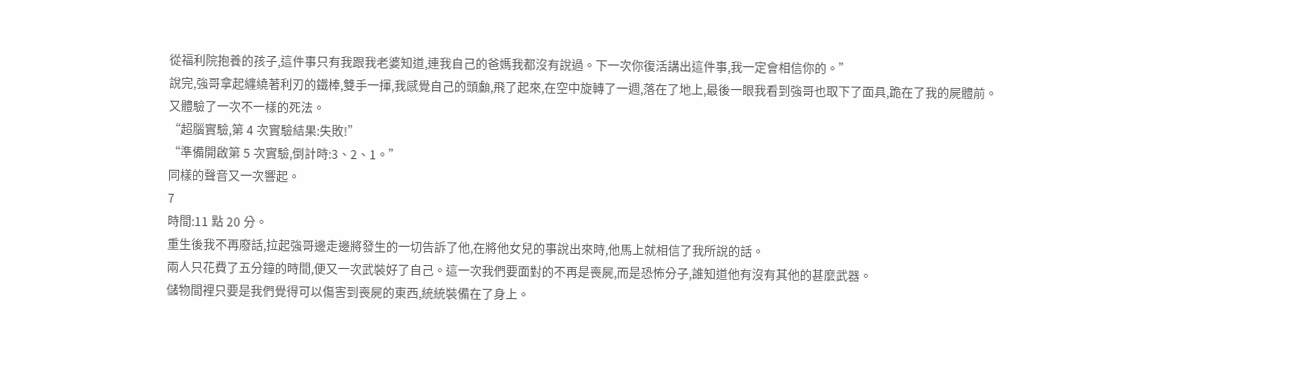從福利院抱養的孩子,這件事只有我跟我老婆知道,連我自己的爸媽我都沒有說過。下一次你復活講出這件事,我一定會相信你的。”
說完,強哥拿起纏繞著利刃的鐵棒,雙手一揮,我感覺自己的頭顱,飛了起來,在空中旋轉了一週,落在了地上,最後一眼我看到強哥也取下了面具,跪在了我的屍體前。
又體驗了一次不一樣的死法。
“超腦實驗,第 4 次實驗結果:失敗!”
“準備開啟第 5 次實驗,倒計時:3、2、1。”
同樣的聲音又一次響起。
7
時間:11 點 20 分。
重生後我不再廢話,拉起強哥邊走邊將發生的一切告訴了他,在將他女兒的事說出來時,他馬上就相信了我所說的話。
兩人只花費了五分鐘的時間,便又一次武裝好了自己。這一次我們要面對的不再是喪屍,而是恐怖分子,誰知道他有沒有其他的甚麼武器。
儲物間裡只要是我們覺得可以傷害到喪屍的東西,統統裝備在了身上。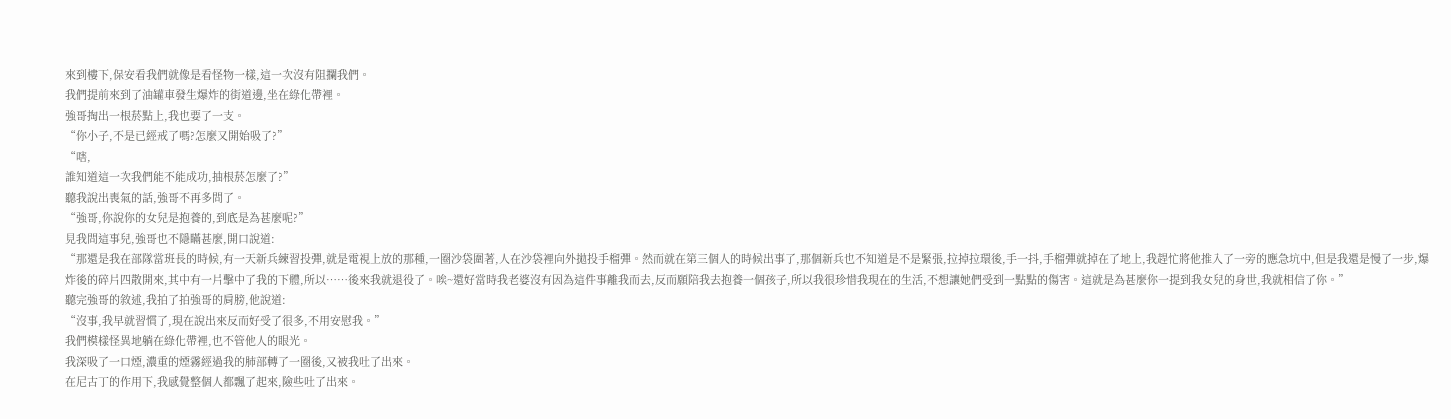來到樓下,保安看我們就像是看怪物一樣,這一次沒有阻攔我們。
我們提前來到了油罐車發生爆炸的街道邊,坐在綠化帶裡。
強哥掏出一根菸點上,我也要了一支。
“你小子,不是已經戒了嗎?怎麼又開始吸了?”
“嗐,
誰知道這一次我們能不能成功,抽根菸怎麼了?”
聽我說出喪氣的話,強哥不再多問了。
“強哥,你說你的女兒是抱養的,到底是為甚麼呢?”
見我問這事兒,強哥也不隱瞞甚麼,開口說道:
“那還是我在部隊當班長的時候,有一天新兵練習投彈,就是電視上放的那種,一圈沙袋圍著,人在沙袋裡向外拋投手榴彈。然而就在第三個人的時候出事了,那個新兵也不知道是不是緊張,拉掉拉環後,手一抖,手榴彈就掉在了地上,我趕忙將他推入了一旁的應急坑中,但是我還是慢了一步,爆炸後的碎片四散開來,其中有一片擊中了我的下體,所以……後來我就退役了。唉~還好當時我老婆沒有因為這件事離我而去,反而願陪我去抱養一個孩子,所以我很珍惜我現在的生活,不想讓她們受到一點點的傷害。這就是為甚麼你一提到我女兒的身世,我就相信了你。”
聽完強哥的敘述,我拍了拍強哥的肩膀,他說道:
“沒事,我早就習慣了,現在說出來反而好受了很多,不用安慰我。”
我們模樣怪異地躺在綠化帶裡,也不管他人的眼光。
我深吸了一口煙,濃重的煙霧經過我的肺部轉了一圈後,又被我吐了出來。
在尼古丁的作用下,我感覺整個人都飄了起來,險些吐了出來。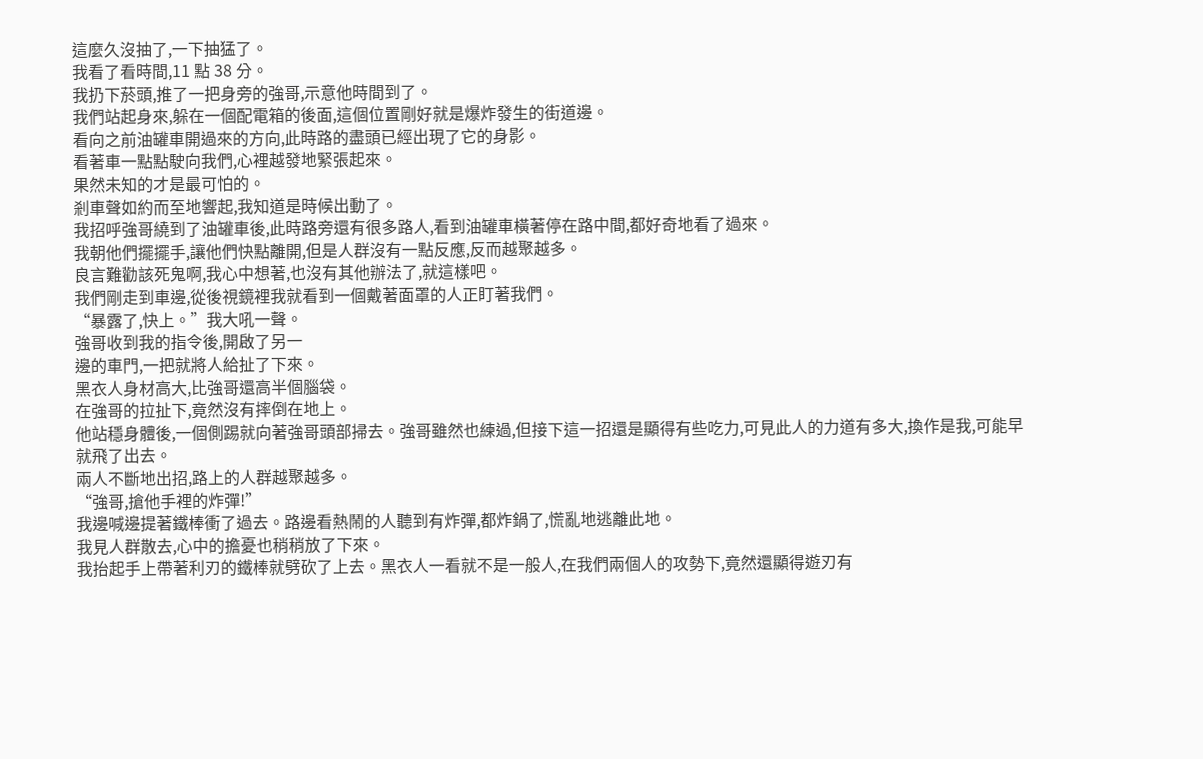這麼久沒抽了,一下抽猛了。
我看了看時間,11 點 38 分。
我扔下菸頭,推了一把身旁的強哥,示意他時間到了。
我們站起身來,躲在一個配電箱的後面,這個位置剛好就是爆炸發生的街道邊。
看向之前油罐車開過來的方向,此時路的盡頭已經出現了它的身影。
看著車一點點駛向我們,心裡越發地緊張起來。
果然未知的才是最可怕的。
剎車聲如約而至地響起,我知道是時候出動了。
我招呼強哥繞到了油罐車後,此時路旁還有很多路人,看到油罐車橫著停在路中間,都好奇地看了過來。
我朝他們擺擺手,讓他們快點離開,但是人群沒有一點反應,反而越聚越多。
良言難勸該死鬼啊,我心中想著,也沒有其他辦法了,就這樣吧。
我們剛走到車邊,從後視鏡裡我就看到一個戴著面罩的人正盯著我們。
“暴露了,快上。”我大吼一聲。
強哥收到我的指令後,開啟了另一
邊的車門,一把就將人給扯了下來。
黑衣人身材高大,比強哥還高半個腦袋。
在強哥的拉扯下,竟然沒有摔倒在地上。
他站穩身體後,一個側踢就向著強哥頭部掃去。強哥雖然也練過,但接下這一招還是顯得有些吃力,可見此人的力道有多大,換作是我,可能早就飛了出去。
兩人不斷地出招,路上的人群越聚越多。
“強哥,搶他手裡的炸彈!”
我邊喊邊提著鐵棒衝了過去。路邊看熱鬧的人聽到有炸彈,都炸鍋了,慌亂地逃離此地。
我見人群散去,心中的擔憂也稍稍放了下來。
我抬起手上帶著利刃的鐵棒就劈砍了上去。黑衣人一看就不是一般人,在我們兩個人的攻勢下,竟然還顯得遊刃有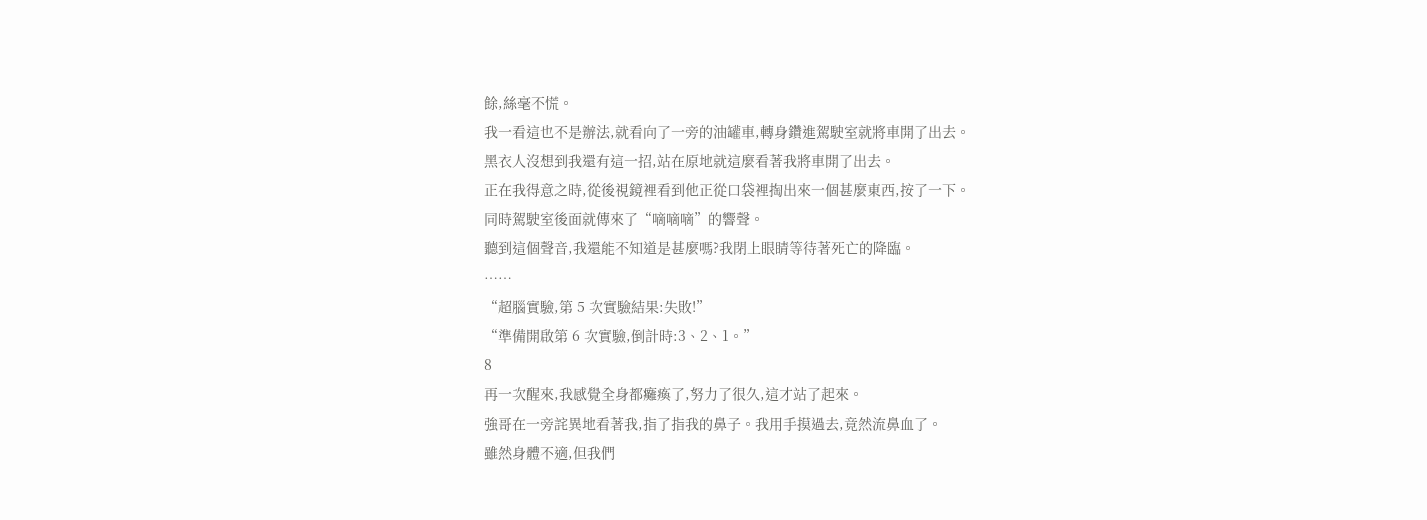餘,絲毫不慌。
我一看這也不是辦法,就看向了一旁的油罐車,轉身鑽進駕駛室就將車開了出去。
黑衣人沒想到我還有這一招,站在原地就這麼看著我將車開了出去。
正在我得意之時,從後視鏡裡看到他正從口袋裡掏出來一個甚麼東西,按了一下。
同時駕駛室後面就傳來了“嘀嘀嘀”的響聲。
聽到這個聲音,我還能不知道是甚麼嗎?我閉上眼睛等待著死亡的降臨。
……
“超腦實驗,第 5 次實驗結果:失敗!”
“準備開啟第 6 次實驗,倒計時:3、2、1。”
8
再一次醒來,我感覺全身都癱瘓了,努力了很久,這才站了起來。
強哥在一旁詫異地看著我,指了指我的鼻子。我用手摸過去,竟然流鼻血了。
雖然身體不適,但我們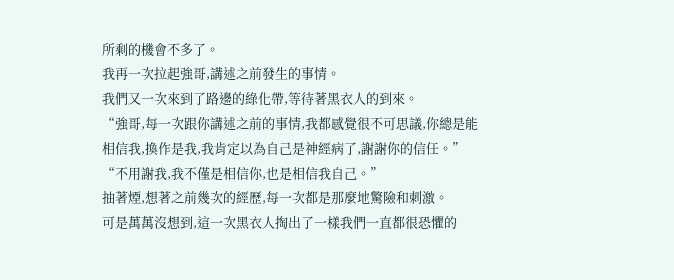所剩的機會不多了。
我再一次拉起強哥,講述之前發生的事情。
我們又一次來到了路邊的綠化帶,等待著黑衣人的到來。
“強哥,每一次跟你講述之前的事情,我都感覺很不可思議,你總是能相信我,換作是我,我肯定以為自己是神經病了,謝謝你的信任。”
“不用謝我,我不僅是相信你,也是相信我自己。”
抽著煙,想著之前幾次的經歷,每一次都是那麼地驚險和刺激。
可是萬萬沒想到,這一次黑衣人掏出了一樣我們一直都很恐懼的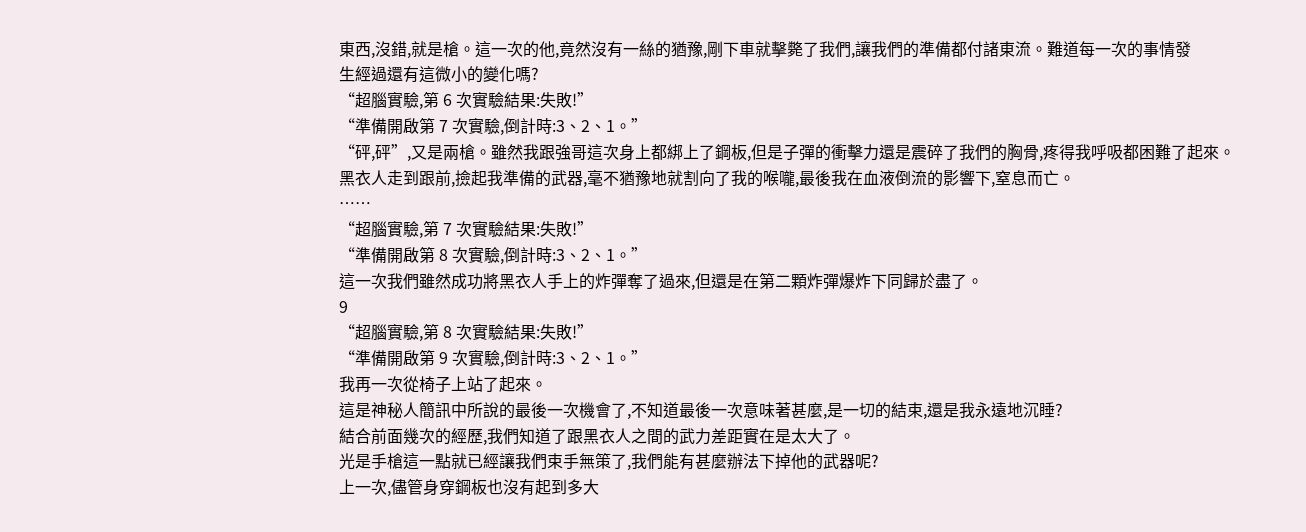東西,沒錯,就是槍。這一次的他,竟然沒有一絲的猶豫,剛下車就擊斃了我們,讓我們的準備都付諸東流。難道每一次的事情發
生經過還有這微小的變化嗎?
“超腦實驗,第 6 次實驗結果:失敗!”
“準備開啟第 7 次實驗,倒計時:3、2、1。”
“砰,砰”,又是兩槍。雖然我跟強哥這次身上都綁上了鋼板,但是子彈的衝擊力還是震碎了我們的胸骨,疼得我呼吸都困難了起來。
黑衣人走到跟前,撿起我準備的武器,毫不猶豫地就割向了我的喉嚨,最後我在血液倒流的影響下,窒息而亡。
……
“超腦實驗,第 7 次實驗結果:失敗!”
“準備開啟第 8 次實驗,倒計時:3、2、1。”
這一次我們雖然成功將黑衣人手上的炸彈奪了過來,但還是在第二顆炸彈爆炸下同歸於盡了。
9
“超腦實驗,第 8 次實驗結果:失敗!”
“準備開啟第 9 次實驗,倒計時:3、2、1。”
我再一次從椅子上站了起來。
這是神秘人簡訊中所說的最後一次機會了,不知道最後一次意味著甚麼,是一切的結束,還是我永遠地沉睡?
結合前面幾次的經歷,我們知道了跟黑衣人之間的武力差距實在是太大了。
光是手槍這一點就已經讓我們束手無策了,我們能有甚麼辦法下掉他的武器呢?
上一次,儘管身穿鋼板也沒有起到多大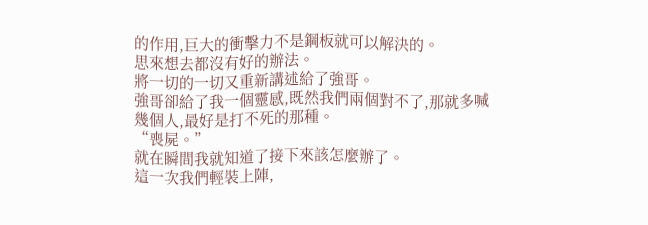的作用,巨大的衝擊力不是鋼板就可以解決的。
思來想去都沒有好的辦法。
將一切的一切又重新講述給了強哥。
強哥卻給了我一個靈感,既然我們兩個對不了,那就多喊幾個人,最好是打不死的那種。
“喪屍。”
就在瞬間我就知道了接下來該怎麼辦了。
這一次我們輕裝上陣,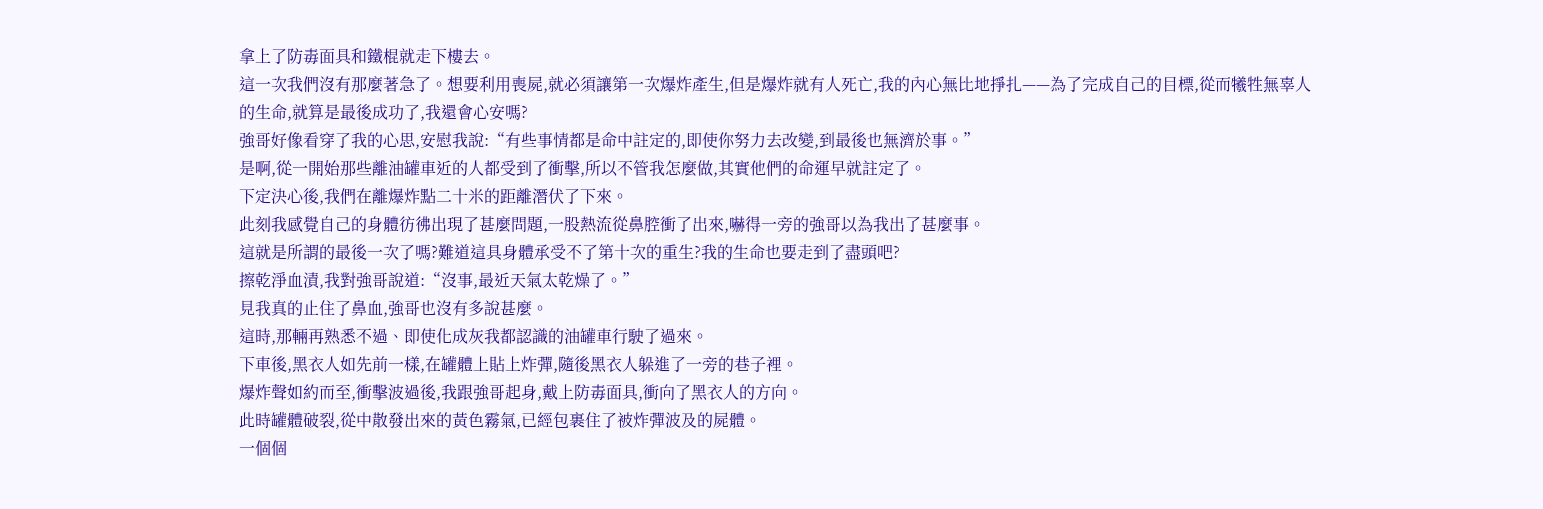拿上了防毒面具和鐵棍就走下樓去。
這一次我們沒有那麼著急了。想要利用喪屍,就必須讓第一次爆炸產生,但是爆炸就有人死亡,我的內心無比地掙扎——為了完成自己的目標,從而犧牲無辜人的生命,就算是最後成功了,我還會心安嗎?
強哥好像看穿了我的心思,安慰我說:“有些事情都是命中註定的,即使你努力去改變,到最後也無濟於事。”
是啊,從一開始那些離油罐車近的人都受到了衝擊,所以不管我怎麼做,其實他們的命運早就註定了。
下定決心後,我們在離爆炸點二十米的距離潛伏了下來。
此刻我感覺自己的身體彷彿出現了甚麼問題,一股熱流從鼻腔衝了出來,嚇得一旁的強哥以為我出了甚麼事。
這就是所謂的最後一次了嗎?難道這具身體承受不了第十次的重生?我的生命也要走到了盡頭吧?
擦乾淨血漬,我對強哥說道:“沒事,最近天氣太乾燥了。”
見我真的止住了鼻血,強哥也沒有多說甚麼。
這時,那輛再熟悉不過、即使化成灰我都認識的油罐車行駛了過來。
下車後,黑衣人如先前一樣,在罐體上貼上炸彈,隨後黑衣人躲進了一旁的巷子裡。
爆炸聲如約而至,衝擊波過後,我跟強哥起身,戴上防毒面具,衝向了黑衣人的方向。
此時罐體破裂,從中散發出來的黃色霧氣,已經包裹住了被炸彈波及的屍體。
一個個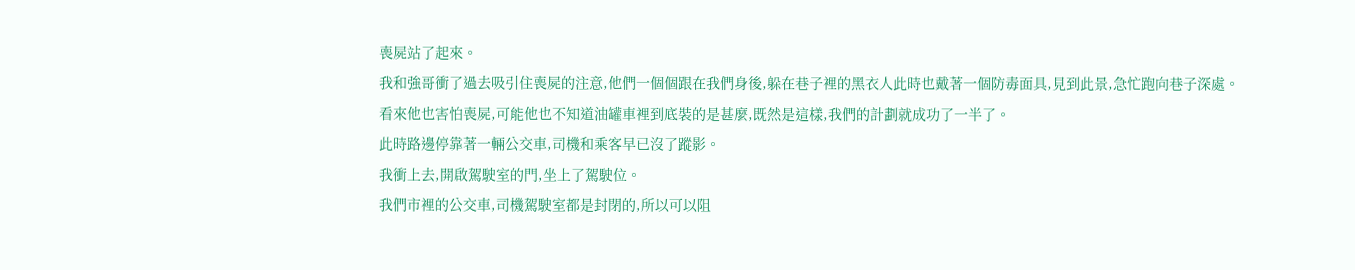喪屍站了起來。
我和強哥衝了過去吸引住喪屍的注意,他們一個個跟在我們身後,躲在巷子裡的黑衣人此時也戴著一個防毒面具,見到此景,急忙跑向巷子深處。
看來他也害怕喪屍,可能他也不知道油罐車裡到底裝的是甚麼,既然是這樣,我們的計劃就成功了一半了。
此時路邊停靠著一輛公交車,司機和乘客早已沒了蹤影。
我衝上去,開啟駕駛室的門,坐上了駕駛位。
我們市裡的公交車,司機駕駛室都是封閉的,所以可以阻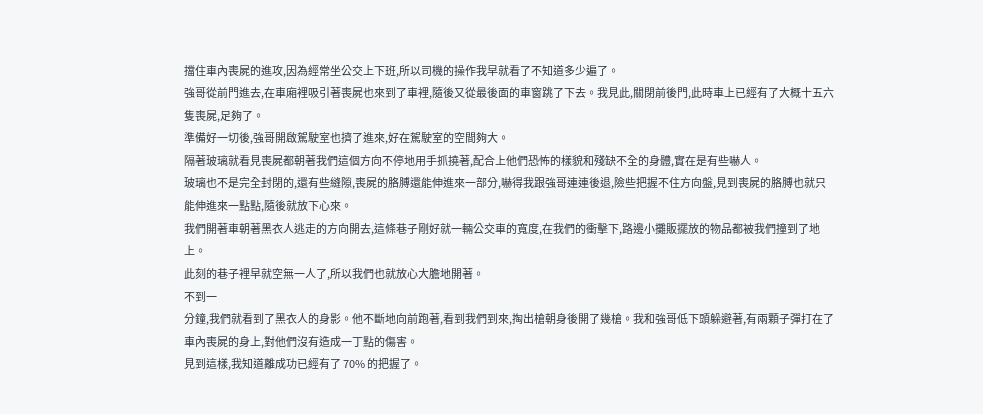擋住車內喪屍的進攻,因為經常坐公交上下班,所以司機的操作我早就看了不知道多少遍了。
強哥從前門進去,在車廂裡吸引著喪屍也來到了車裡,隨後又從最後面的車窗跳了下去。我見此,關閉前後門,此時車上已經有了大概十五六隻喪屍,足夠了。
準備好一切後,強哥開啟駕駛室也擠了進來,好在駕駛室的空間夠大。
隔著玻璃就看見喪屍都朝著我們這個方向不停地用手抓撓著,配合上他們恐怖的樣貌和殘缺不全的身體,實在是有些嚇人。
玻璃也不是完全封閉的,還有些縫隙,喪屍的胳膊還能伸進來一部分,嚇得我跟強哥連連後退,險些把握不住方向盤,見到喪屍的胳膊也就只能伸進來一點點,隨後就放下心來。
我們開著車朝著黑衣人逃走的方向開去,這條巷子剛好就一輛公交車的寬度,在我們的衝擊下,路邊小攤販擺放的物品都被我們撞到了地上。
此刻的巷子裡早就空無一人了,所以我們也就放心大膽地開著。
不到一
分鐘,我們就看到了黑衣人的身影。他不斷地向前跑著,看到我們到來,掏出槍朝身後開了幾槍。我和強哥低下頭躲避著,有兩顆子彈打在了車內喪屍的身上,對他們沒有造成一丁點的傷害。
見到這樣,我知道離成功已經有了 70% 的把握了。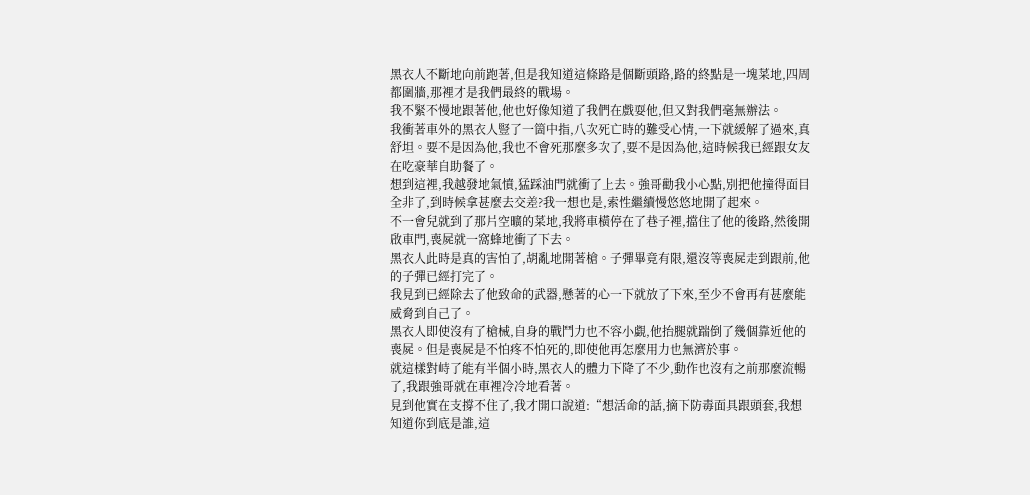黑衣人不斷地向前跑著,但是我知道這條路是個斷頭路,路的終點是一塊菜地,四周都圍牆,那裡才是我們最終的戰場。
我不緊不慢地跟著他,他也好像知道了我們在戲耍他,但又對我們毫無辦法。
我衝著車外的黑衣人豎了一箇中指,八次死亡時的難受心情,一下就緩解了過來,真舒坦。要不是因為他,我也不會死那麼多次了,要不是因為他,這時候我已經跟女友在吃豪華自助餐了。
想到這裡,我越發地氣憤,猛踩油門就衝了上去。強哥勸我小心點,別把他撞得面目全非了,到時候拿甚麼去交差?我一想也是,索性繼續慢悠悠地開了起來。
不一會兒就到了那片空曠的菜地,我將車橫停在了巷子裡,擋住了他的後路,然後開啟車門,喪屍就一窩蜂地衝了下去。
黑衣人此時是真的害怕了,胡亂地開著槍。子彈畢竟有限,還沒等喪屍走到跟前,他的子彈已經打完了。
我見到已經除去了他致命的武器,懸著的心一下就放了下來,至少不會再有甚麼能威脅到自己了。
黑衣人即使沒有了槍械,自身的戰鬥力也不容小覷,他抬腿就踹倒了幾個靠近他的喪屍。但是喪屍是不怕疼不怕死的,即使他再怎麼用力也無濟於事。
就這樣對峙了能有半個小時,黑衣人的體力下降了不少,動作也沒有之前那麼流暢了,我跟強哥就在車裡冷冷地看著。
見到他實在支撐不住了,我才開口說道:“想活命的話,摘下防毒面具跟頭套,我想知道你到底是誰,這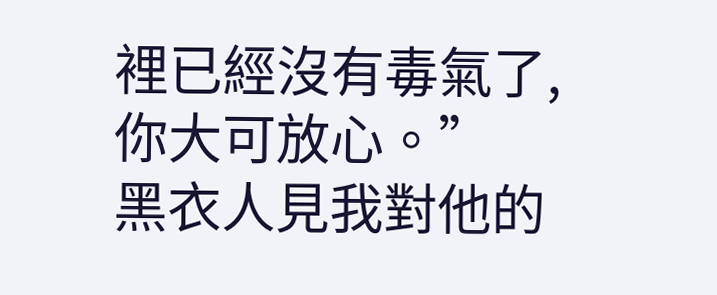裡已經沒有毒氣了,你大可放心。”
黑衣人見我對他的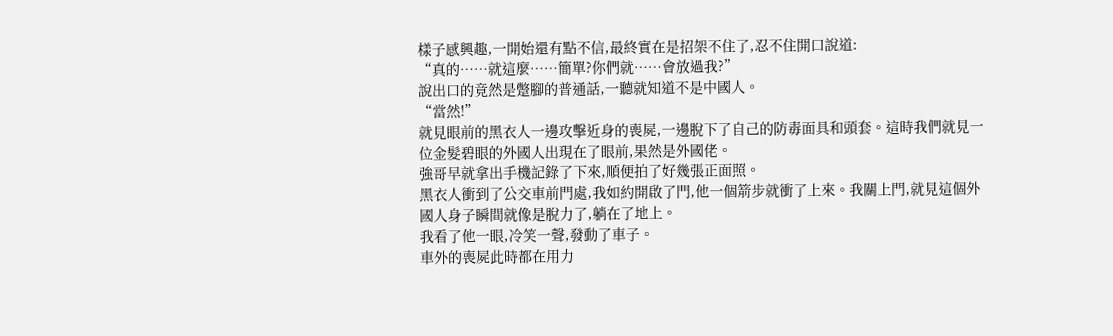樣子感興趣,一開始還有點不信,最終實在是招架不住了,忍不住開口說道:
“真的……就這麼……簡單?你們就……會放過我?”
說出口的竟然是蹩腳的普通話,一聽就知道不是中國人。
“當然!”
就見眼前的黑衣人一邊攻擊近身的喪屍,一邊脫下了自己的防毒面具和頭套。這時我們就見一位金髮碧眼的外國人出現在了眼前,果然是外國佬。
強哥早就拿出手機記錄了下來,順便拍了好幾張正面照。
黑衣人衝到了公交車前門處,我如約開啟了門,他一個箭步就衝了上來。我關上門,就見這個外國人身子瞬間就像是脫力了,躺在了地上。
我看了他一眼,冷笑一聲,發動了車子。
車外的喪屍此時都在用力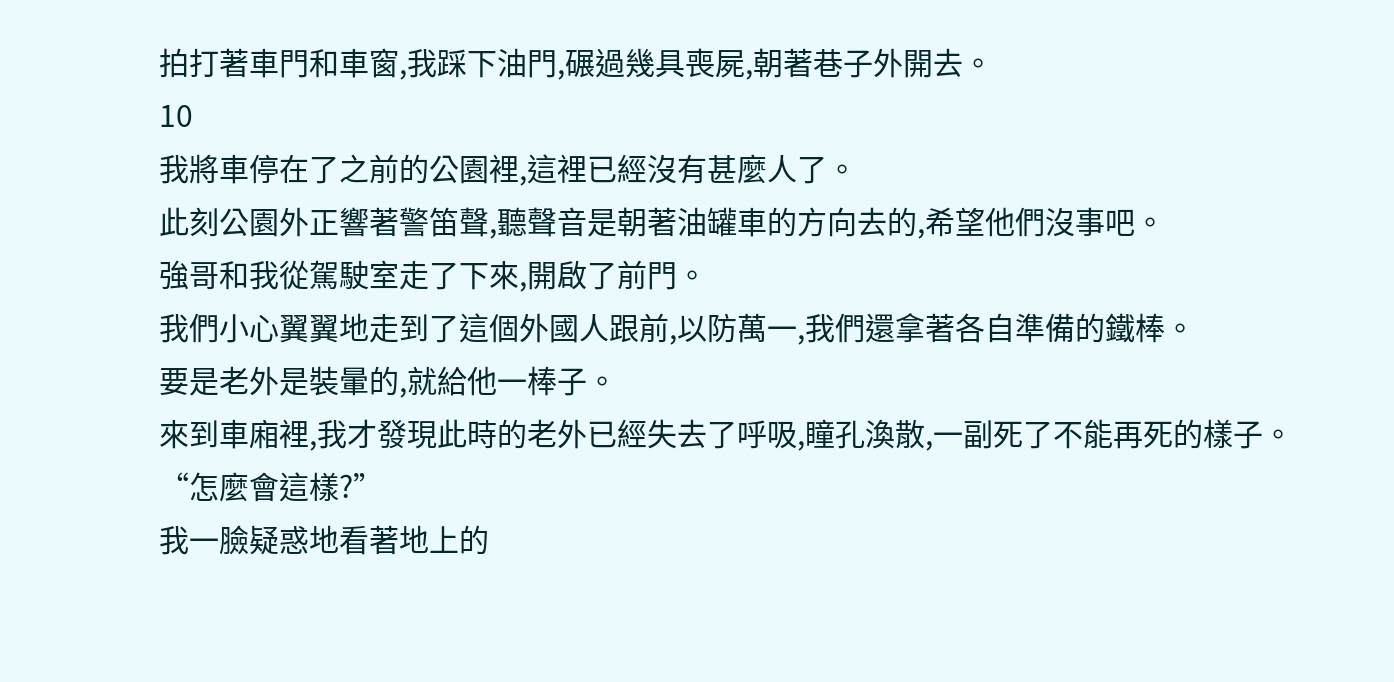拍打著車門和車窗,我踩下油門,碾過幾具喪屍,朝著巷子外開去。
10
我將車停在了之前的公園裡,這裡已經沒有甚麼人了。
此刻公園外正響著警笛聲,聽聲音是朝著油罐車的方向去的,希望他們沒事吧。
強哥和我從駕駛室走了下來,開啟了前門。
我們小心翼翼地走到了這個外國人跟前,以防萬一,我們還拿著各自準備的鐵棒。
要是老外是裝暈的,就給他一棒子。
來到車廂裡,我才發現此時的老外已經失去了呼吸,瞳孔渙散,一副死了不能再死的樣子。
“怎麼會這樣?”
我一臉疑惑地看著地上的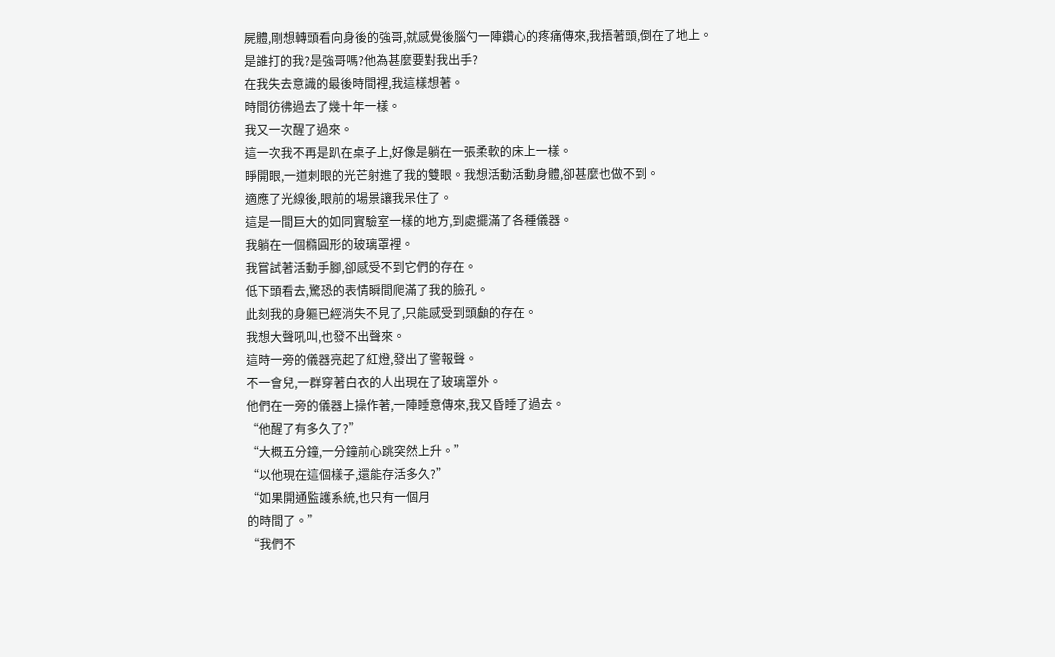屍體,剛想轉頭看向身後的強哥,就感覺後腦勺一陣鑽心的疼痛傳來,我捂著頭,倒在了地上。
是誰打的我?是強哥嗎?他為甚麼要對我出手?
在我失去意識的最後時間裡,我這樣想著。
時間彷彿過去了幾十年一樣。
我又一次醒了過來。
這一次我不再是趴在桌子上,好像是躺在一張柔軟的床上一樣。
睜開眼,一道刺眼的光芒射進了我的雙眼。我想活動活動身體,卻甚麼也做不到。
適應了光線後,眼前的場景讓我呆住了。
這是一間巨大的如同實驗室一樣的地方,到處擺滿了各種儀器。
我躺在一個橢圓形的玻璃罩裡。
我嘗試著活動手腳,卻感受不到它們的存在。
低下頭看去,驚恐的表情瞬間爬滿了我的臉孔。
此刻我的身軀已經消失不見了,只能感受到頭顱的存在。
我想大聲吼叫,也發不出聲來。
這時一旁的儀器亮起了紅燈,發出了警報聲。
不一會兒,一群穿著白衣的人出現在了玻璃罩外。
他們在一旁的儀器上操作著,一陣睡意傳來,我又昏睡了過去。
“他醒了有多久了?”
“大概五分鐘,一分鐘前心跳突然上升。”
“以他現在這個樣子,還能存活多久?”
“如果開通監護系統,也只有一個月
的時間了。”
“我們不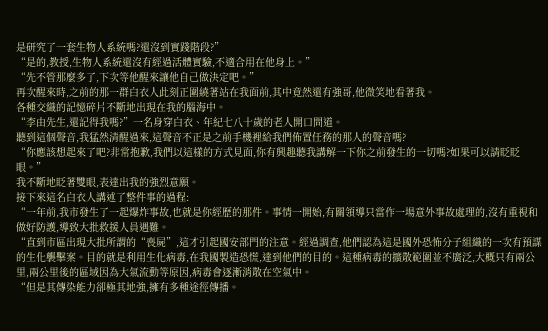是研究了一套生物人系統嗎?還沒到實踐階段?”
“是的,教授,生物人系統還沒有經過活體實驗,不適合用在他身上。”
“先不管那麼多了,下次等他醒來讓他自己做決定吧。”
再次醒來時,之前的那一群白衣人此刻正圍繞著站在我面前,其中竟然還有強哥,他微笑地看著我。
各種交織的記憶碎片不斷地出現在我的腦海中。
“李由先生,還記得我嗎?”一名身穿白衣、年紀七八十歲的老人開口問道。
聽到這個聲音,我猛然清醒過來,這聲音不正是之前手機裡給我們佈置任務的那人的聲音嗎?
“你應該想起來了吧?非常抱歉,我們以這樣的方式見面,你有興趣聽我講解一下你之前發生的一切嗎?如果可以請眨眨眼。”
我不斷地眨著雙眼,表達出我的強烈意願。
接下來這名白衣人講述了整件事的過程:
“一年前,我市發生了一起爆炸事故,也就是你經歷的那件。事情一開始,有關領導只當作一場意外事故處理的,沒有重視和做好防護,導致大批救援人員遇難。
“直到市區出現大批所謂的“喪屍”,這才引起國安部門的注意。經過調查,他們認為這是國外恐怖分子組織的一次有預謀的生化襲擊案。目的就是利用生化病毒,在我國製造恐慌,達到他們的目的。這種病毒的擴散範圍並不廣泛,大概只有兩公里,兩公里後的區域因為大氣流動等原因,病毒會逐漸消散在空氣中。
“但是其傳染能力卻極其地強,擁有多種途徑傳播。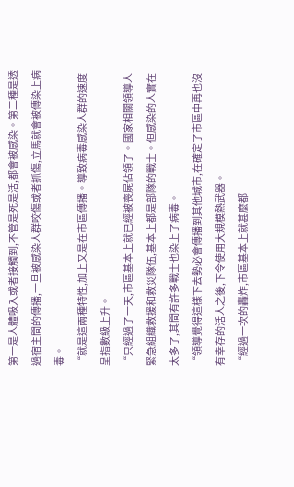第一是人體吸入或者接觸到,不管是死是活,都會被感染。第二種是透過宿主間的傳播,一旦被感染人群咬傷或者抓傷,立馬就會被傳染上病毒。
“就是這兩種特性,加上又是在市區傳播。導致病毒感染人群的速度呈指數級上升。
“只經過了一天,市區基本上就已經被喪屍佔領了。國家相關領導人緊急組織救援和救災隊伍,基本上都是部隊的戰士。但感染的人實在太多了,其間有許多戰士也染上了病毒。
“領導覺得這樣下去勢必會傳播到其他城市,在確定了市區中再也沒有幸存的活人之後,下令使用大規模熱武器。
“經過一次的轟炸,市區基本上就甚麼都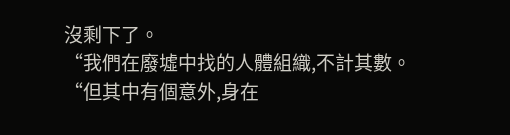沒剩下了。
“我們在廢墟中找的人體組織,不計其數。
“但其中有個意外,身在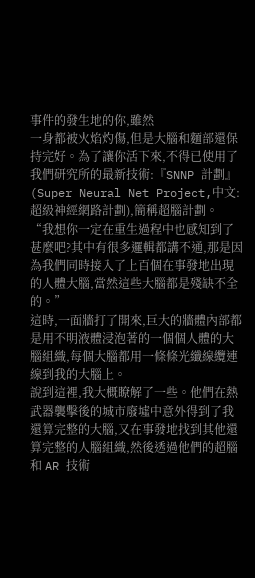事件的發生地的你,雖然
一身都被火焰灼傷,但是大腦和麵部還保持完好。為了讓你活下來,不得已使用了我們研究所的最新技術:『SNNP 計劃』(Super Neural Net Project,中文:超級神經網路計劃),簡稱超腦計劃。
“我想你一定在重生過程中也感知到了甚麼吧?其中有很多邏輯都講不通,那是因為我們同時接入了上百個在事發地出現的人體大腦,當然這些大腦都是殘缺不全的。”
這時,一面牆打了開來,巨大的牆體內部都是用不明液體浸泡著的一個個人體的大腦組織,每個大腦都用一條條光纖線纜連線到我的大腦上。
說到這裡,我大概瞭解了一些。他們在熱武器襲擊後的城市廢墟中意外得到了我還算完整的大腦,又在事發地找到其他還算完整的人腦組織,然後透過他們的超腦和 AR 技術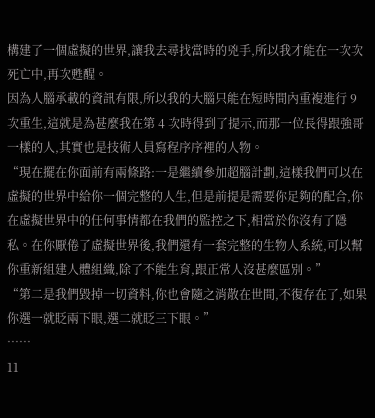構建了一個虛擬的世界,讓我去尋找當時的兇手,所以我才能在一次次死亡中,再次甦醒。
因為人腦承載的資訊有限,所以我的大腦只能在短時間內重複進行 9 次重生,這就是為甚麼我在第 4 次時得到了提示,而那一位長得跟強哥一樣的人,其實也是技術人員寫程序序裡的人物。
“現在擺在你面前有兩條路:一是繼續參加超腦計劃,這樣我們可以在虛擬的世界中給你一個完整的人生,但是前提是需要你足夠的配合,你在虛擬世界中的任何事情都在我們的監控之下,相當於你沒有了隱私。在你厭倦了虛擬世界後,我們還有一套完整的生物人系統,可以幫你重新組建人體組織,除了不能生育,跟正常人沒甚麼區別。”
“第二是我們毀掉一切資料,你也會隨之消散在世間,不復存在了,如果你選一就眨兩下眼,選二就眨三下眼。”
……
11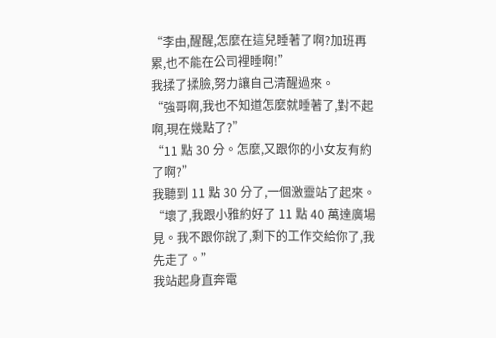“李由,醒醒,怎麼在這兒睡著了啊?加班再累,也不能在公司裡睡啊!”
我揉了揉臉,努力讓自己清醒過來。
“強哥啊,我也不知道怎麼就睡著了,對不起啊,現在幾點了?”
“11 點 30 分。怎麼,又跟你的小女友有約了啊?”
我聽到 11 點 30 分了,一個激靈站了起來。
“壞了,我跟小雅約好了 11 點 40 萬達廣場見。我不跟你說了,剩下的工作交給你了,我先走了。”
我站起身直奔電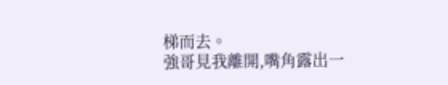梯而去。
強哥見我離開,嘴角露出一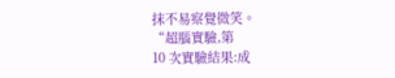抹不易察覺微笑。
“超腦實驗,第
10 次實驗結果:成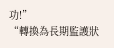功!”
“轉換為長期監護狀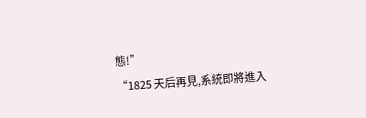態!”
“1825 天后再見,系統即將進入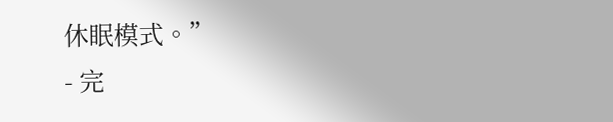休眠模式。”
- 完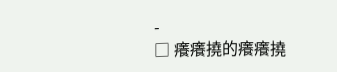-
□ 癢癢撓的癢癢撓